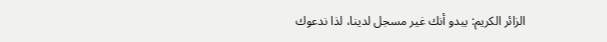الزائر الكريم: يبدو أنك غير مسجل لدينا، لذا ندعوك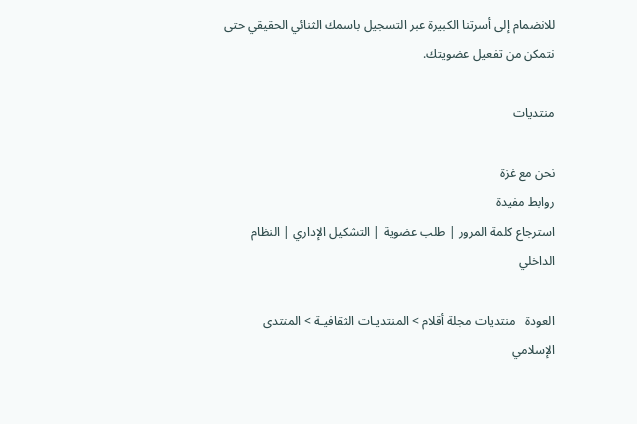للانضمام إلى أسرتنا الكبيرة عبر التسجيل باسمك الثنائي الحقيقي حتى نتمكن من تفعيل عضويتك.

منتديات

نحن مع غزة
روابط مفيدة
استرجاع كلمة المرور | طلب عضوية | التشكيل الإداري | النظام الداخلي

العودة   منتديات مجلة أقلام > المنتديـات الثقافيـة > المنتدى الإسلامي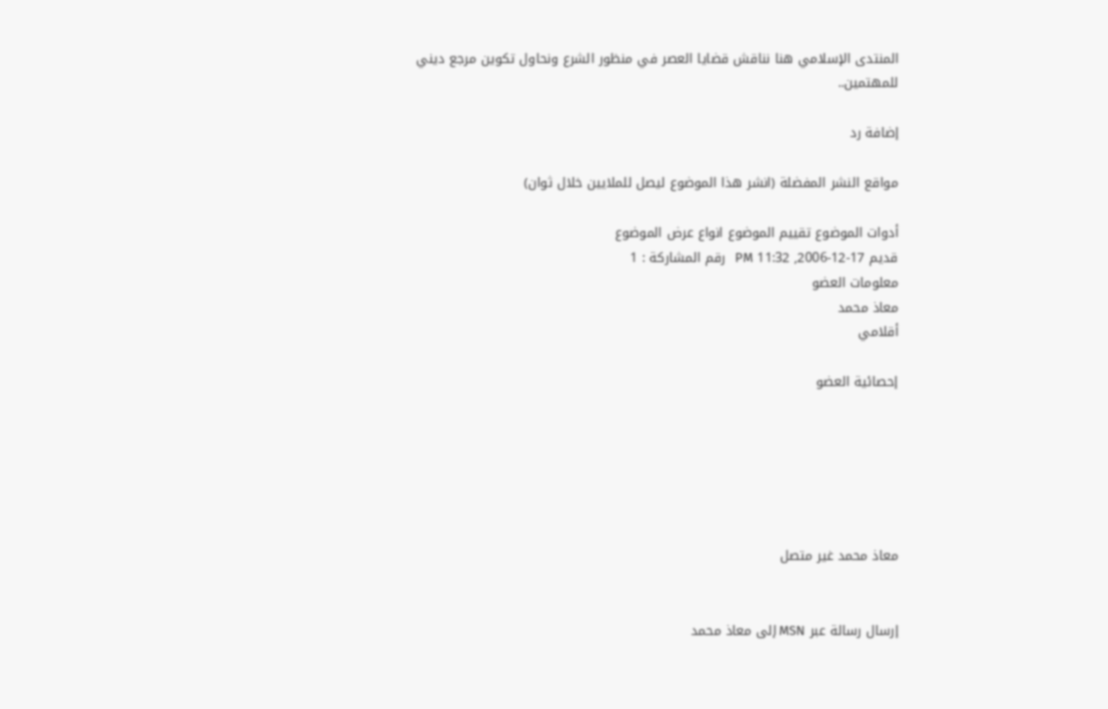المنتدى الإسلامي هنا نناقش قضايا العصر في منظور الشرع ونحاول تكوين مرجع ديني للمهتمين..

إضافة رد

مواقع النشر المفضلة (انشر هذا الموضوع ليصل للملايين خلال ثوان)

أدوات الموضوع تقييم الموضوع انواع عرض الموضوع
قديم 17-12-2006, 11:32 PM   رقم المشاركة : 1
معلومات العضو
معاذ محمد
أقلامي

إحصائية العضو






معاذ محمد غير متصل


إرسال رسالة عبر MSN إلى معاذ محمد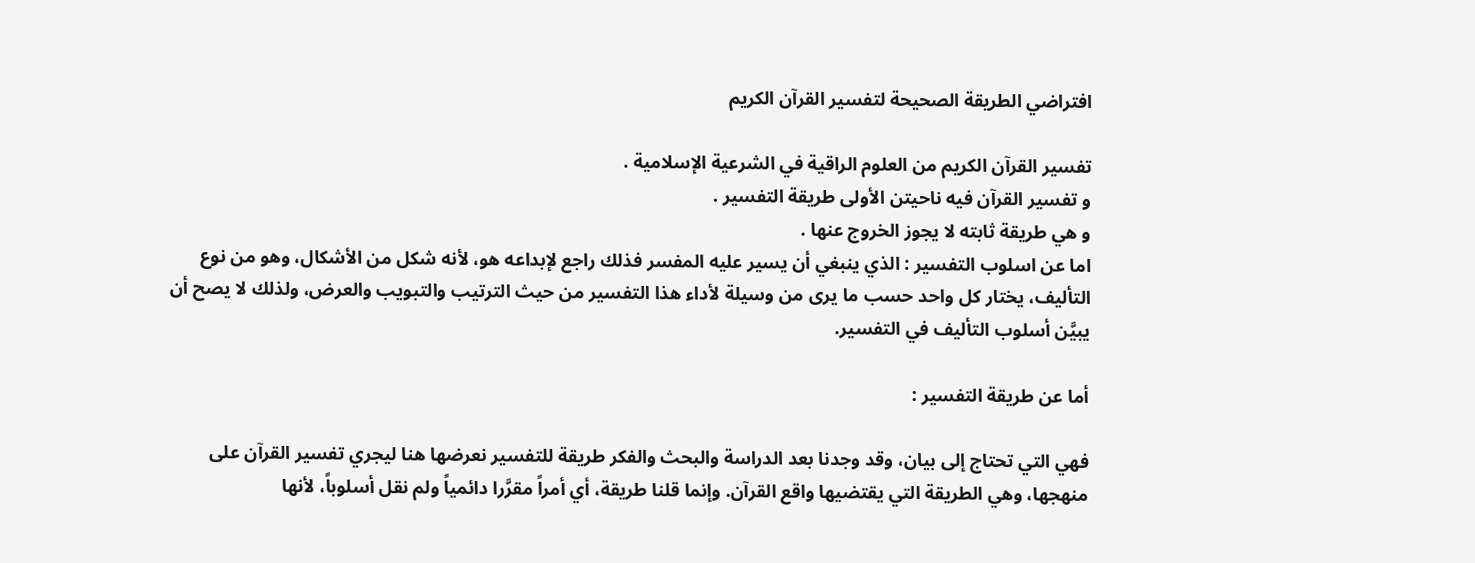افتراضي الطريقة الصحيحة لتفسير القرآن الكريم

تفسير القرآن الكريم من العلوم الراقية في الشرعية الإسلامية .
و تفسير القرآن فيه ناحيتن الأولى طريقة التفسير .
و هي طريقة ثابته لا يجوز الخروج عنها .
اما عن اسلوب التفسير : الذي ينبغي أن يسير عليه المفسر فذلك راجع لإبداعه هو، لأنه شكل من الأشكال، وهو من نوع التأليف، يختار كل واحد حسب ما يرى من وسيلة لأداء هذا التفسير من حيث الترتيب والتبويب والعرض، ولذلك لا يصح أن يبيَّن أسلوب التأليف في التفسير.

أما عن طريقة التفسير :

فهي التي تحتاج إلى بيان، وقد وجدنا بعد الدراسة والبحث والفكر طريقة للتفسير نعرضها هنا ليجري تفسير القرآن على منهجها، وهي الطريقة التي يقتضيها واقع القرآن. وإنما قلنا طريقة، أي أمراً مقرَّرا دائمياً ولم نقل أسلوباً، لأنها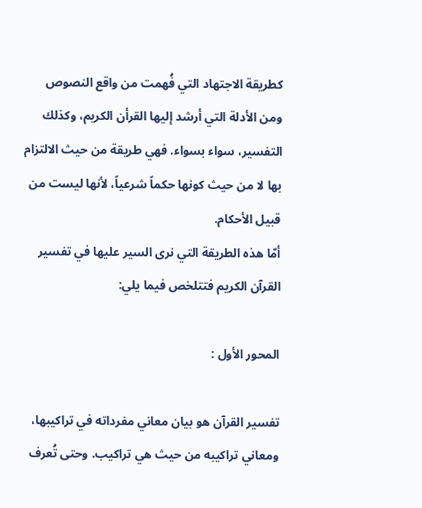كطريقة الاجتهاد التي فُهمت من واقع النصوص ومن الأدلة التي أرشد إليها القرأن الكريم، وكذلك التفسير، سواء بسواء. فهي طريقة من حيث الالتزام بها لا من حيث كونها حكماً شرعياً، لأنها ليست من قبيل الأحكام.
أمّا هذه الطريقة التي نرى السير عليها في تفسير القرآن الكريم فتتلخص فيما يلي:

المحور الأول :

تفسير القرآن هو بيان معاني مفرداته في تراكيبها، ومعاني تراكيبه من حيث هي تراكيب. وحتى تُعرف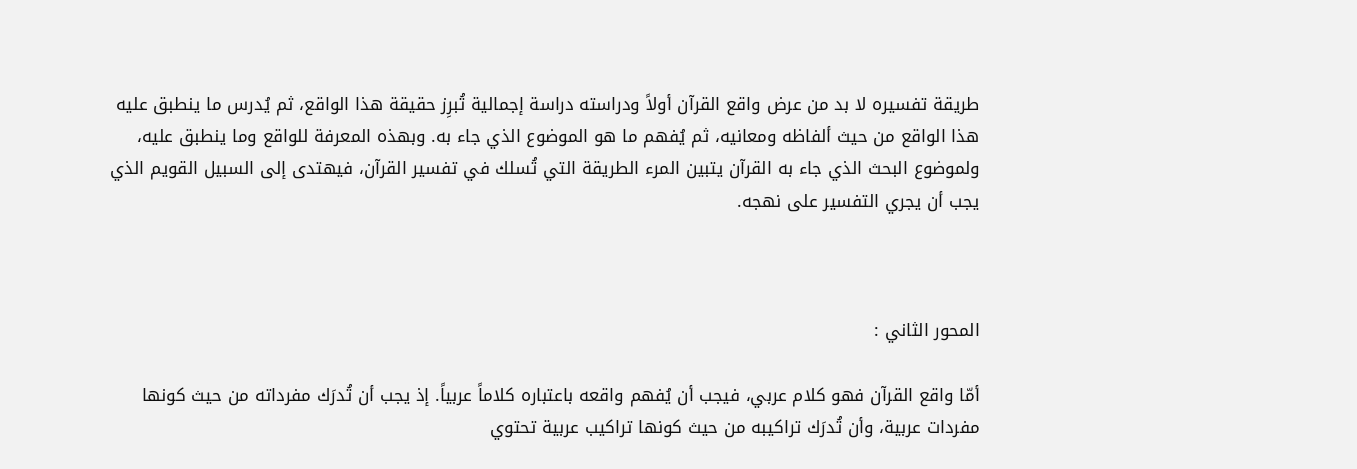طريقة تفسيره لا بد من عرض واقع القرآن أولاً ودراسته دراسة إجمالية تُبرِز حقيقة هذا الواقع، ثم يُدرس ما ينطبق عليه هذا الواقع من حيث ألفاظه ومعانيه، ثم يُفهم ما هو الموضوع الذي جاء به. وبهذه المعرفة للواقع وما ينطبق عليه، ولموضوع البحث الذي جاء به القرآن يتبين المرء الطريقة التي تُسلك في تفسير القرآن، فيهتدى إلى السبيل القويم الذي يجب أن يجري التفسير على نهجه.



المحور الثاني :

أمّا واقع القرآن فهو كلام عربي، فيجب أن يُفهم واقعه باعتباره كلاماً عربياً. إذ يجب أن تُدرَك مفرداته من حيث كونها مفردات عربية، وأن تُدرَك تراكيبه من حيث كونها تراكيب عربية تحتوي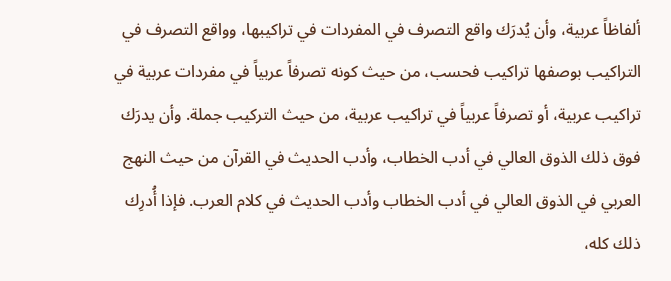ألفاظاً عربية، وأن يُدرَك واقع التصرف في المفردات في تراكيبها، وواقع التصرف في التراكيب بوصفها تراكيب فحسب، من حيث كونه تصرفاً عربياً في مفردات عربية في تراكيب عربية، أو تصرفاً عربياً في تراكيب عربية، من حيث التركيب جملة. وأن يدرَك فوق ذلك الذوق العالي في أدب الخطاب، وأدب الحديث في القرآن من حيث النهج العربي في الذوق العالي في أدب الخطاب وأدب الحديث في كلام العرب. فإذا أُدرِك ذلك كله،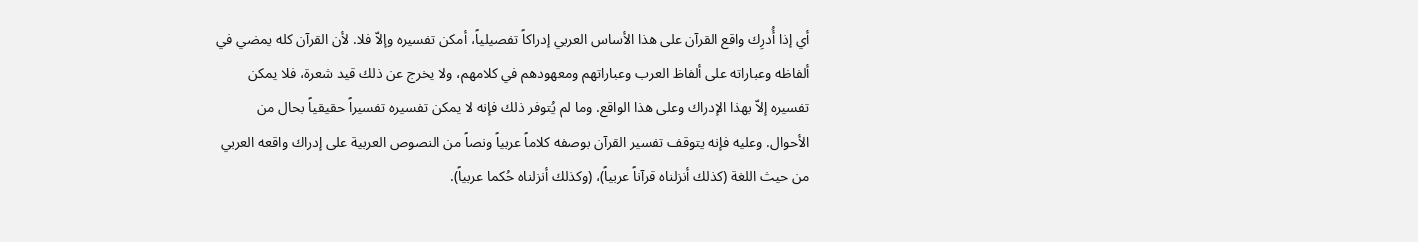أي إذا أُدرِك واقع القرآن على هذا الأساس العربي إدراكاً تفصيلياً، أمكن تفسيره وإلاّ فلا. لأن القرآن كله يمضي في ألفاظه وعباراته على ألفاظ العرب وعباراتهم ومعهودهم في كلامهم، ولا يخرج عن ذلك قيد شعرة، فلا يمكن تفسيره إلاّ بهذا الإدراك وعلى هذا الواقع. وما لم يُتوفر ذلك فإنه لا يمكن تفسيره تفسيراً حقيقياً بحال من الأحوال. وعليه فإنه يتوقف تفسير القرآن بوصفه كلاماً عربياً ونصاً من النصوص العربية على إدراك واقعه العربي من حيث اللغة (كذلك أنزلناه قرآناً عربياً)، (وكذلك أنزلناه حُكما عربياً).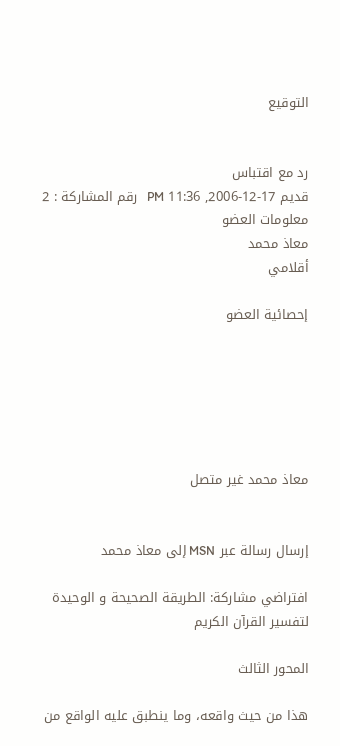التوقيع


رد مع اقتباس
قديم 17-12-2006, 11:36 PM   رقم المشاركة : 2
معلومات العضو
معاذ محمد
أقلامي

إحصائية العضو






معاذ محمد غير متصل


إرسال رسالة عبر MSN إلى معاذ محمد

افتراضي مشاركة: الطريقة الصحيحة و الوحيدة لتفسير القرآن الكريم

المحور الثالث

هذا من حيث واقعه، وما ينطبق عليه الواقع من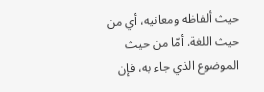حيث ألفاظه ومعانيه، أي من حيث اللغة. أمّا من حيث الموضوع الذي جاء به، فإن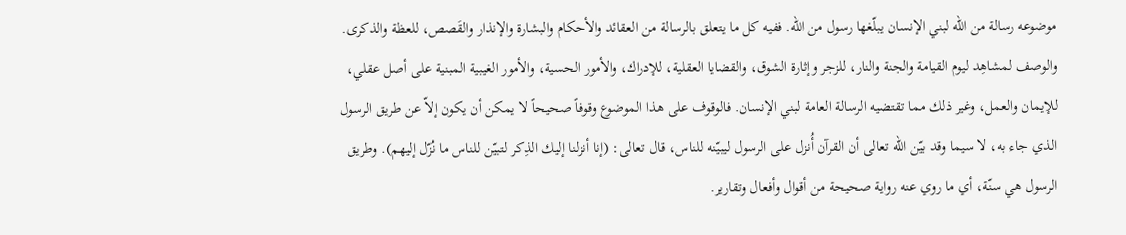موضوعه رسالة من الله لبني الإنسان يبلّغها رسول من الله. ففيه كل ما يتعلق بالرسالة من العقائد والأحكام والبشارة والإنذار والقَصص، للعظة والذكرى. والوصف لمشاهِد ليوم القيامة والجنة والنار، للزجر وإثارة الشوق، والقضايا العقلية، للإدراك، والأمور الحسية، والأمور الغيبية المبنية على أصل عقلي، للإيمان والعمل، وغير ذلك مما تقتضيه الرسالة العامة لبني الإنسان. فالوقوف على هذا الموضوع وقوفاً صحيحاً لا يمكن أن يكون إلاّ عن طريق الرسول الذي جاء به، لا سيما وقد بيّن الله تعالى أن القرآن أُنزل على الرسول ليبيّنه للناس، قال تعالى: (إنا أنزلنا إليك الذِكر لتبيّن للناس ما نُزّل إليهم). وطريق الرسول هي سنّة، أي ما روي عنه رواية صحيحة من أقوال وأفعال وتقارير.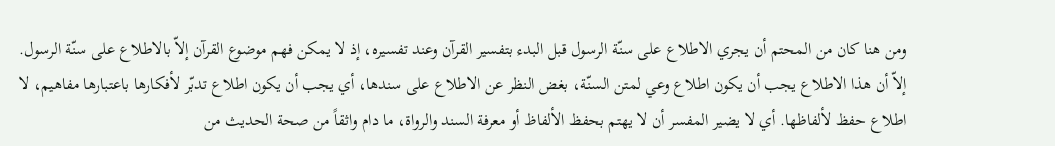ومن هنا كان من المحتم أن يجري الاطلاع على سنّة الرسول قبل البدء بتفسير القرآن وعند تفسيره، إذ لا يمكن فهم موضوع القرآن إلاّ بالاطلاع على سنّة الرسول. إلاّ أن هذا الاطلاع يجب أن يكون اطلاع وعي لمتن السنّة، بغض النظر عن الاطلاع على سندها، أي يجب أن يكون اطلاع تدبّر لأفكارها باعتبارها مفاهيم، لا اطلاع حفظ لألفاظها. أي لا يضير المفسر أن لا يهتم بحفظ الألفاظ أو معرفة السند والرواة، ما دام واثقاً من صحة الحديث من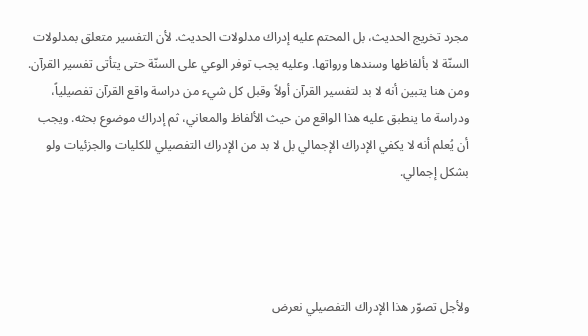مجرد تخريج الحديث، بل المحتم عليه إدراك مدلولات الحديث. لأن التفسير متعلق بمدلولات السنّة لا بألفاظها وسندها ورواتها. وعليه يجب توفر الوعي على السنّة حتى يتأتى تفسير القرآن. ومن هنا يتبين أنه لا بد لتفسير القرآن أولاً وقبل كل شيء من دراسة واقع القرآن تفصيلياً، ودراسة ما ينطبق عليه هذا الواقع من حيث الألفاظ والمعاني، ثم إدراك موضوع بحثه. ويجب أن يُعلم أنه لا يكفي الإدراك الإجمالي بل لا بد من الإدراك التفصيلي للكليات والجزئيات ولو بشكل إجمالي.




ولأجل تصوّر هذا الإدراك التفصيلي نعرض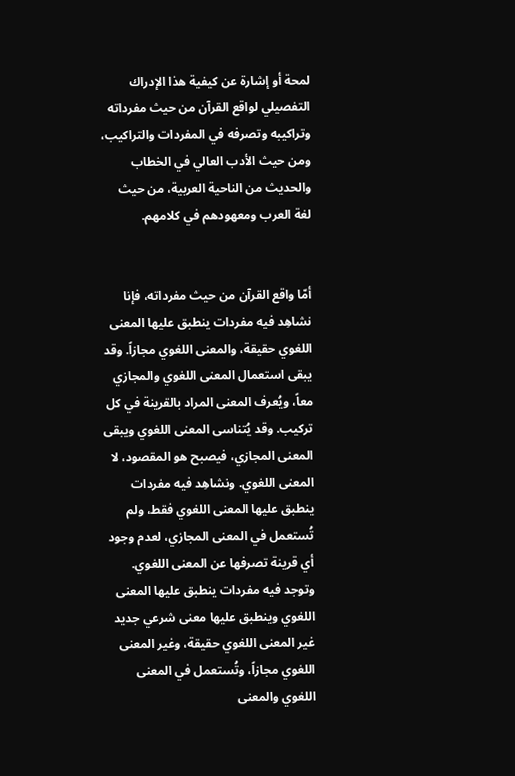لمحة أو إشارة عن كيفية هذا الإدراك التفصيلي لواقع القرآن من حيث مفرداته وتراكيبه وتصرفه في المفردات والتراكيب، ومن حيث الأدب العالي في الخطاب والحديث من الناحية العربية، من حيث لغة العرب ومعهودهم في كلامهم.


أمّا واقع القرآن من حيث مفرداته، فإنا نشاهِد فيه مفردات ينطبق عليها المعنى اللغوي حقيقة، والمعنى اللغوي مجازاً. وقد يبقى استعمال المعنى اللغوي والمجازي معاً، ويُعرف المعنى المراد بالقرينة في كل تركيب. وقد يُتناسى المعنى اللغوي ويبقى المعنى المجازي، فيصبح هو المقصود، لا المعنى اللغوي. ونشاهِد فيه مفردات ينطبق عليها المعنى اللغوي فقط، ولم تُستعمل في المعنى المجازي، لعدم وجود أي قرينة تصرفها عن المعنى اللغوي. وتوجد فيه مفردات ينطبق عليها المعنى اللغوي وينطبق عليها معنى شرعي جديد غير المعنى اللغوي حقيقة، وغير المعنى اللغوي مجازاً، وتُستعمل في المعنى اللغوي والمعنى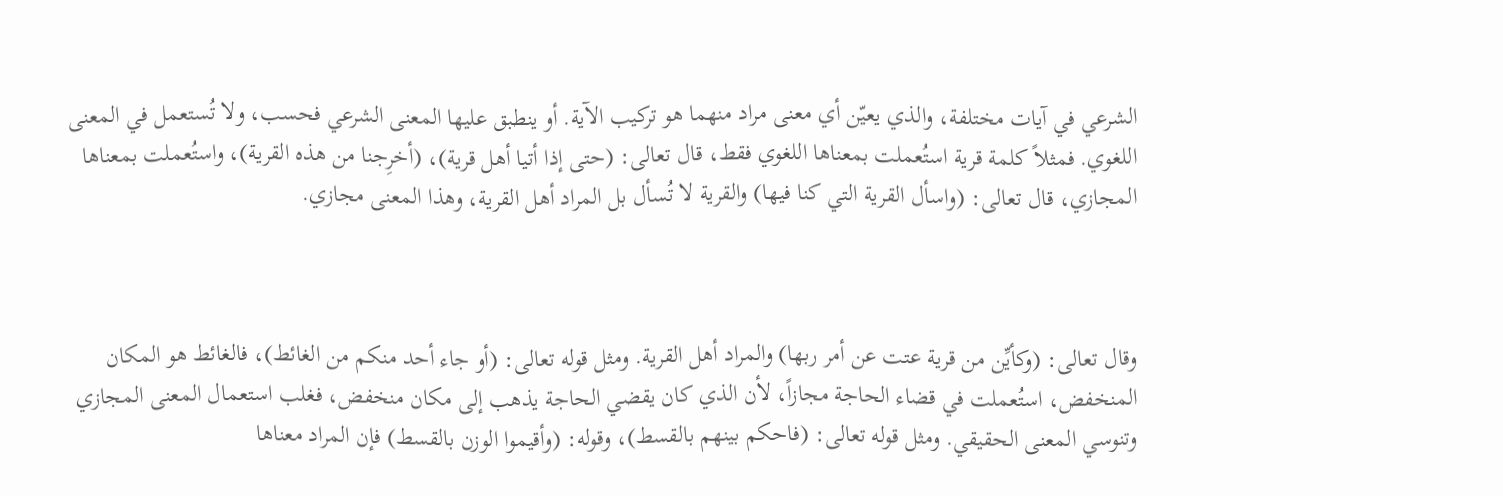الشرعي في آيات مختلفة، والذي يعيّن أي معنى مراد منهما هو تركيب الآية. أو ينطبق عليها المعنى الشرعي فحسب، ولا تُستعمل في المعنى اللغوي. فمثلاً كلمة قرية استُعملت بمعناها اللغوي فقط، قال تعالى: (حتى إذا أتيا أهل قرية)، (أخرِجنا من هذه القرية)، واستُعملت بمعناها المجازي، قال تعالى: (واسأل القرية التي كنا فيها) والقرية لا تُسأل بل المراد أهل القرية، وهذا المعنى مجازي.



وقال تعالى: (وكأيِّن من قرية عتت عن أمر ربها) والمراد أهل القرية. ومثل قوله تعالى: (أو جاء أحد منكم من الغائط)، فالغائط هو المكان المنخفض، استُعملت في قضاء الحاجة مجازاً، لأن الذي كان يقضي الحاجة يذهب إلى مكان منخفض، فغلب استعمال المعنى المجازي وتنوسي المعنى الحقيقي. ومثل قوله تعالى: (فاحكم بينهم بالقسط)، وقوله: (وأقيموا الوزن بالقسط) فإن المراد معناها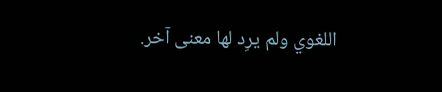اللغوي ولم يرِد لها معنى آخر.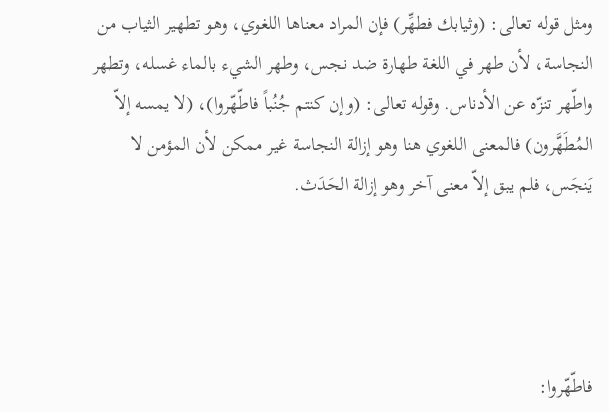ومثل قوله تعالى: (وثيابك فطهِّر) فإن المراد معناها اللغوي، وهو تطهير الثياب من النجاسة، لأن طهر في اللغة طهارة ضد نجس، وطهر الشيء بالماء غسله، وتطهر واطّهر تنزّه عن الأدناس. وقوله تعالى: (وإن كنتم جُنُباً فاطّهّروا)، (لا يمسه إلاّ المُطَهَّرون) فالمعنى اللغوي هنا وهو إزالة النجاسة غير ممكن لأن المؤمن لا يَنجَس، فلم يبق إلاّ معنى آخر وهو إزالة الحَدَث.




فاطّهّروا: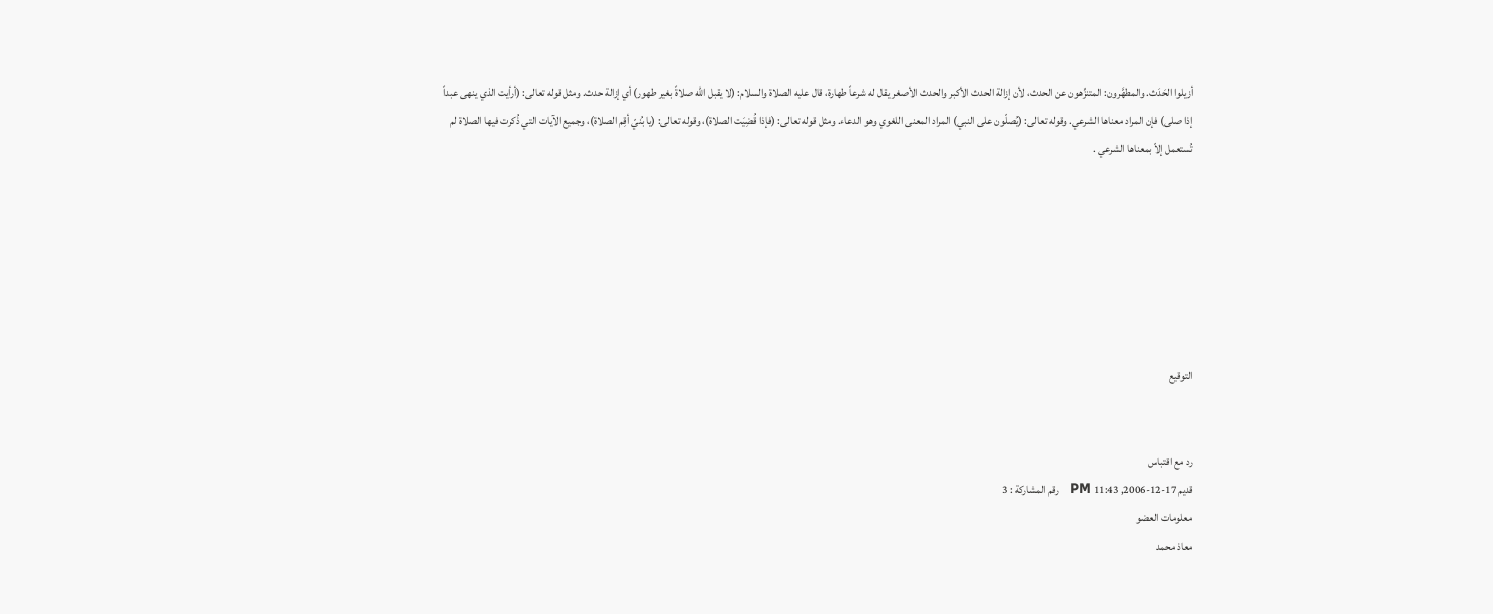أزيلوا الحَدَث. والمطهَّرون: المتنزِّهون عن الحدث، لأن إزالة الحدث الأكبر والحدث الأصغر يقال له شرعاً طهارة، قال عليه الصلاة والسلام: (لا يقبل الله صلاةً بغير طهور) أي إزالة حدث. ومثل قوله تعالى: (أرأيت الذي ينهى عبداً إذا صلى) فإن المراد معناها الشرعي. وقوله تعالى: (يُصلّون على النبي) المراد المعنى اللغوي وهو الدعاء. ومثل قوله تعالى: (فإذا قُضِيَت الصلاة)، وقوله تعالى: (يا بُنيّ أقِم الصلاة)، وجميع الآيات التي ذُكرت فيها الصلاة لم تُستعمل إلاّ بمعناها الشرعي .







التوقيع


رد مع اقتباس
قديم 17-12-2006, 11:43 PM   رقم المشاركة : 3
معلومات العضو
معاذ محمد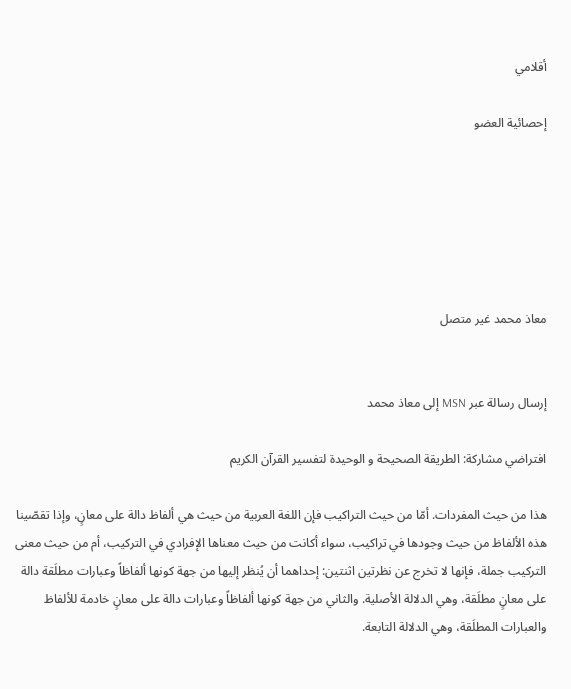أقلامي

إحصائية العضو






معاذ محمد غير متصل


إرسال رسالة عبر MSN إلى معاذ محمد

افتراضي مشاركة: الطريقة الصحيحة و الوحيدة لتفسير القرآن الكريم

هذا من حيث المفردات. أمّا من حيث التراكيب فإن اللغة العربية من حيث هي ألفاظ دالة على معانٍ، وإذا تقصّينا هذه الألفاظ من حيث وجودها في تراكيب، سواء أكانت من حيث معناها الإفرادي في التركيب، أم من حيث معنى التركيب جملة، فإنها لا تخرج عن نظرتين اثنتين: إحداهما أن يُنظر إليها من جهة كونها ألفاظاً وعبارات مطلَقة دالة على معانٍ مطلَقة، وهي الدلالة الأصلية. والثاني من جهة كونها ألفاظاً وعبارات دالة على معانٍ خادمة للألفاظ والعبارات المطلَقة، وهي الدلالة التابعة.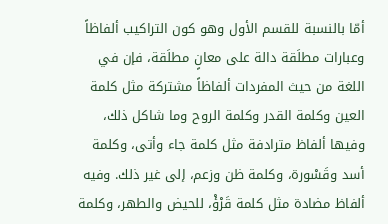أمّا بالنسبة للقسم الأول وهو كون التراكيب ألفاظاً وعبارات مطلَقة دالة على معانٍ مطلَقة، فإن في اللغة من حيث المفردات ألفاظاً مشتركة مثل كلمة العين وكلمة القدر وكلمة الروح وما شاكل ذلك، وفيها ألفاظ مترادفة مثل كلمة جاء وأتى، وكلمة أسد وقَسْورة، وكلمة ظن وزعم، إلى غير ذلك. وفيه ألفاظ مضادة مثل كلمة قَرْؤْ، للحيض والطهر، وكلمة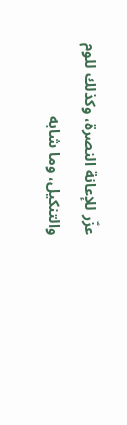عزّر للإعانة النصرة، وكذلك للوم والتنكيل، وما شابه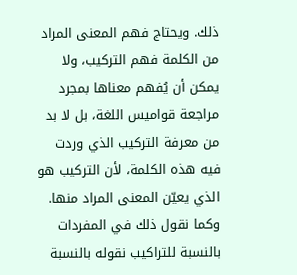ذلك. ويحتاج فهم المعنى المراد من الكلمة فهم التركيب، ولا يمكن أن يُفهم معناها بمجرد مراجعة قواميس اللغة، بل لا بد من معرفة التركيب الذي وردت فيه هذه الكلمة، لأن التركيب هو الذي يعيّن المعنى المراد منها. وكما نقول ذلك في المفردات بالنسبة للتراكيب نقوله بالنسبة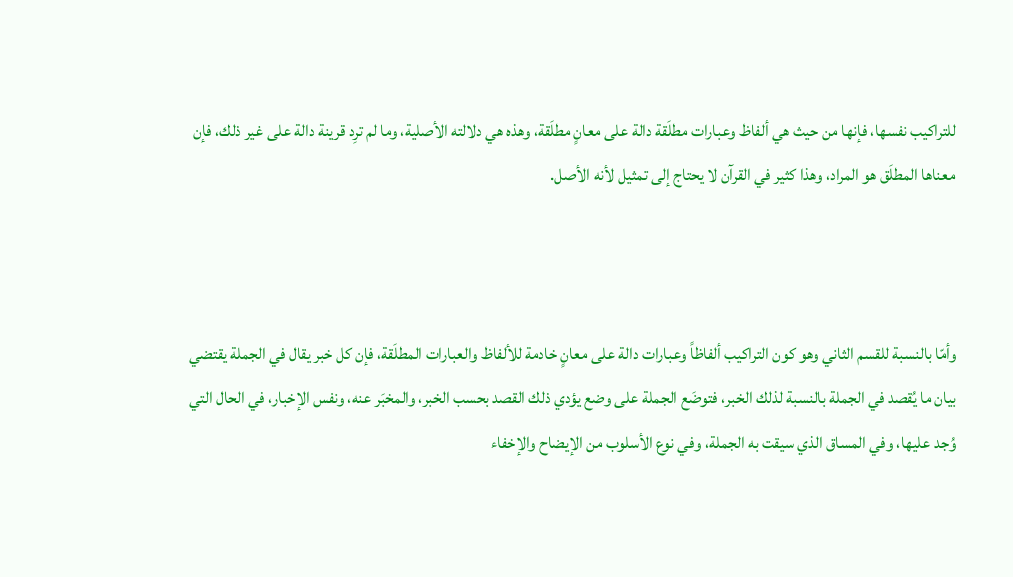للتراكيب نفسها، فإنها من حيث هي ألفاظ وعبارات مطلَقة دالة على معانٍ مطلَقة، وهذه هي دلالته الأصلية، وما لم ترِد قرينة دالة على غير ذلك، فإن معناها المطلَق هو المراد، وهذا كثير في القرآن لا يحتاج إلى تمثيل لأنه الأصل.



وأمّا بالنسبة للقسم الثاني وهو كون التراكيب ألفاظاً وعبارات دالة على معانٍ خادمة للألفاظ والعبارات المطلَقة، فإن كل خبر يقال في الجملة يقتضي بيان ما يُقصد في الجملة بالنسبة لذلك الخبر، فتوضَع الجملة على وضع يؤدي ذلك القصد بحسب الخبر، والمخبَر عنه، ونفس الإخبار، في الحال التي وُجد عليها، وفي المساق الذي سيقت به الجملة، وفي نوع الأسلوب من الإيضاح والإخفاء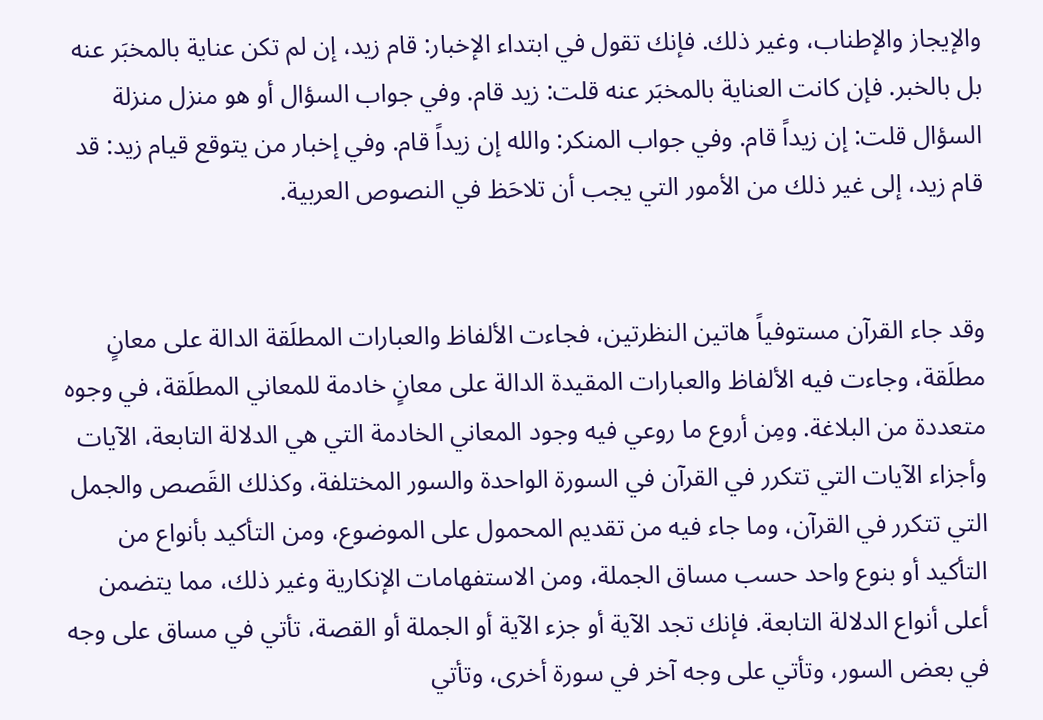والإيجاز والإطناب، وغير ذلك. فإنك تقول في ابتداء الإخبار: قام زيد، إن لم تكن عناية بالمخبَر عنه بل بالخبر. فإن كانت العناية بالمخبَر عنه قلت: زيد قام. وفي جواب السؤال أو هو منزل منزلة السؤال قلت: إن زيداً قام. وفي جواب المنكر: والله إن زيداً قام. وفي إخبار من يتوقع قيام زيد: قد قام زيد، إلى غير ذلك من الأمور التي يجب أن تلاحَظ في النصوص العربية.


وقد جاء القرآن مستوفياً هاتين النظرتين، فجاءت الألفاظ والعبارات المطلَقة الدالة على معانٍ مطلَقة، وجاءت فيه الألفاظ والعبارات المقيدة الدالة على معانٍ خادمة للمعاني المطلَقة، في وجوه متعددة من البلاغة. ومِن أروع ما روعي فيه وجود المعاني الخادمة التي هي الدلالة التابعة، الآيات وأجزاء الآيات التي تتكرر في القرآن في السورة الواحدة والسور المختلفة، وكذلك القَصص والجمل التي تتكرر في القرآن، وما جاء فيه من تقديم المحمول على الموضوع، ومن التأكيد بأنواع من التأكيد أو بنوع واحد حسب مساق الجملة، ومن الاستفهامات الإنكارية وغير ذلك، مما يتضمن أعلى أنواع الدلالة التابعة. فإنك تجد الآية أو جزء الآية أو الجملة أو القصة، تأتي في مساق على وجه في بعض السور، وتأتي على وجه آخر في سورة أخرى، وتأتي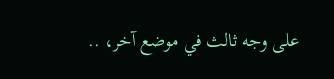على وجه ثالث في موضع آخر، ..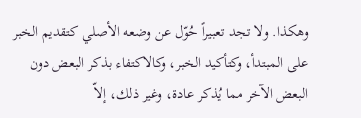وهكذا. ولا تجد تعبيراً حُوّل عن وضعه الأصلي كتقديم الخبر على المبتدأ، وكتأكيد الخبر، وكالاكتفاء بذكر البعض دون البعض الآخر مما يُذكر عادة، وغير ذلك، إلاّ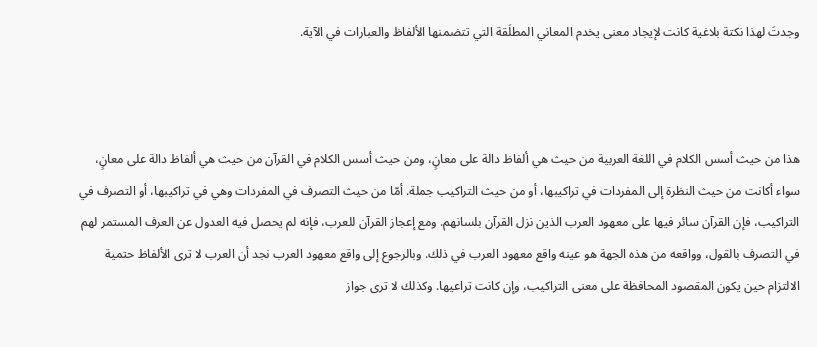وجدتَ لهذا نكتة بلاغية كانت لإيجاد معنى يخدم المعاني المطلَقة التي تتضمنها الألفاظ والعبارات في الآية.



هذا من حيث أسس الكلام في اللغة العربية من حيث هي ألفاظ دالة على معانٍ، ومن حيث أسس الكلام في القرآن من حيث هي ألفاظ دالة على معانٍ، سواء أكانت من حيث النظرة إلى المفردات في تراكيبها، أو من حيث التراكيب جملة. أمّا من حيث التصرف في المفردات وهي في تراكيبها، أو التصرف في التراكيب، فإن القرآن سائر فيها على معهود العرب الذين نزل القرآن بلسانهم. ومع إعجاز القرآن للعرب، فإنه لم يحصل فيه العدول عن العرف المستمر لهم في التصرف بالقول، وواقعه من هذه الجهة هو عينه واقع معهود العرب في ذلك. وبالرجوع إلى واقع معهود العرب نجد أن العرب لا ترى الألفاظ حتمية الالتزام حين يكون المقصود المحافظة على معنى التراكيب، وإن كانت تراعيها. وكذلك لا ترى جواز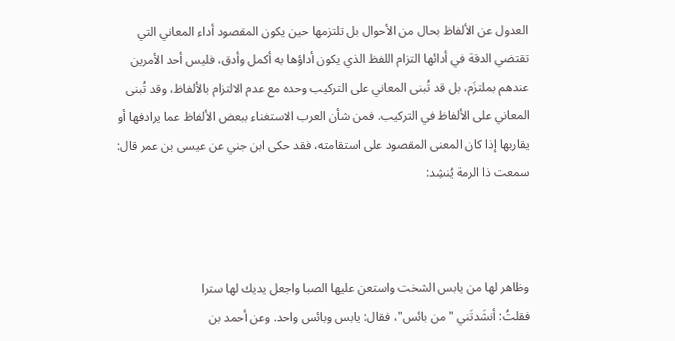العدول عن الألفاظ بحال من الأحوال بل تلتزمها حين يكون المقصود أداء المعاني التي تقتضي الدقة في أدائها التزام اللفظ الذي يكون أداؤها به أكمل وأدق، فليس أحد الأمرين عندهم بملتزَم، بل قد تُبنى المعاني على التركيب وحده مع عدم الالتزام بالألفاظ، وقد تُبنى المعاني على الألفاظ في التركيب. فمن شأن العرب الاستغناء ببعض الألفاظ عما يرادفها أو يقاربها إذا كان المعنى المقصود على استقامته، فقد حكى ابن جني عن عيسى بن عمر قال: سمعت ذا الرمة يُنشِد:



وظاهر لها من يابس الشخت واستعن عليها الصبا واجعل يديك لها سترا
فقلتُ: أنشَدتَني "من بائس"، فقال: يابس وبائس واحد. وعن أحمد بن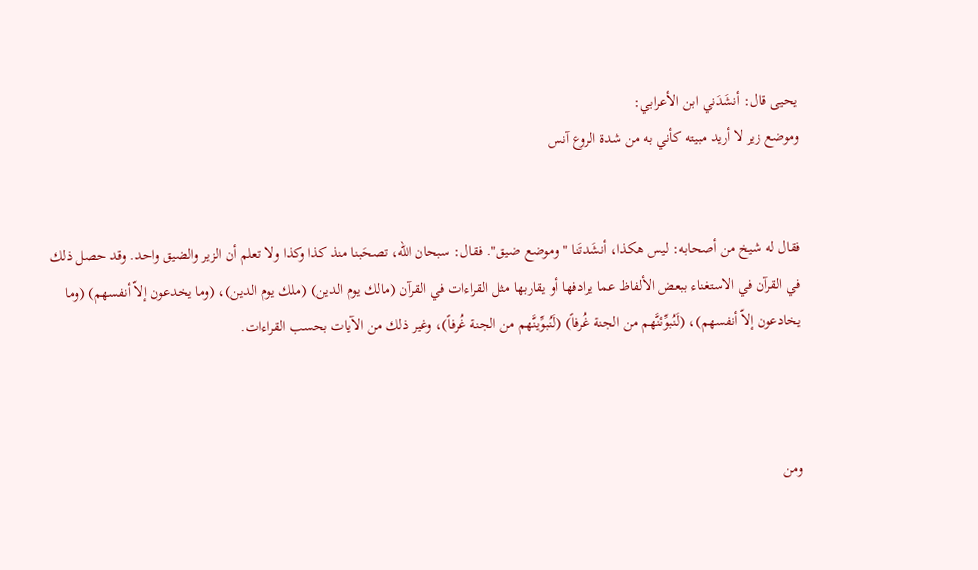يحيى قال: أنشَدَني ابن الأعرابي:
وموضع زير لا أريد مبيته كأني به من شدة الروع آنس


فقال له شيخ من أصحابه: ليس هكذا، أنشَدتَنا "وموضع ضيق". فقال: سبحان الله، تصحَبنا منذ كذا وكذا ولا تعلم أن الزير والضيق واحد. وقد حصل ذلك في القرآن في الاستغناء ببعض الألفاظ عما يرادفها أو يقاربها مثل القراءات في القرآن (مالك يوم الدين) (ملك يوم الدين)، (وما يخدعون إلاّ أنفسهم) (وما يخادعون إلاّ أنفسهم)، (لَنُبوِّئنَّهم من الجنة غُرفاً) (لَنُبوِّينَّهم من الجنة غُرفاً)، وغير ذلك من الآيات بحسب القراءات.



ومن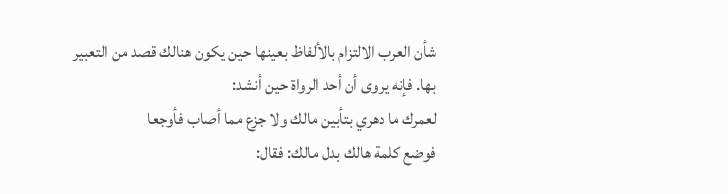شأن العرب الالتزام بالألفاظ بعينها حين يكون هنالك قصد من التعبير بها. فإنه يروى أن أحد الرواة حين أنشد:
لعمرك ما دهري بتأبين مالك ولا جزع مما أصاب فأوجعا
فوضع كلمة هالك بدل مالك: فقال: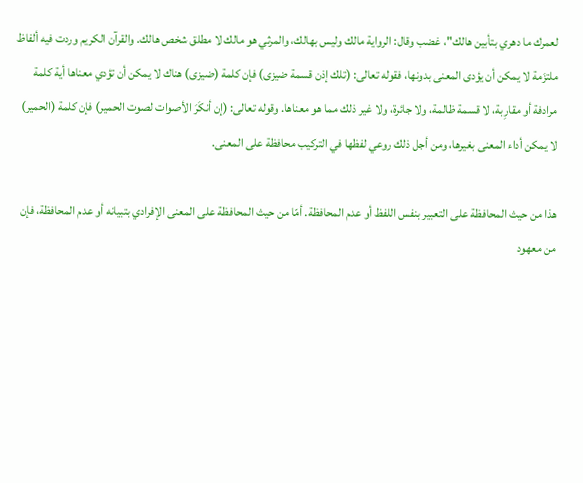لعمرك ما دهري بتأبين هالك"، غضب وقال: الرواية مالك وليس بهالك، والمرثي هو مالك لا مطلق شخص هالك. والقرآن الكريم وردت فيه ألفاظ ملتزَمة لا يمكن أن يؤدى المعنى بدونها، فقوله تعالى: (تلك إذن قسمة ضيزى) فإن كلمة (ضيزى) هناك لا يمكن أن تؤدي معناها أية كلمة مرادفة أو مقارِبة، لا قسمة ظالمة، ولا جائرة، ولا غير ذلك مما هو معناها. وقوله تعالى: (إن أنكَرَ الأصوات لصوت الحمير) فإن كلمة (الحمير) لا يمكن أداء المعنى بغيرها، ومن أجل ذلك روعي لفظها في التركيب محافظة على المعنى.

هذا من حيث المحافظة على التعبير بنفس اللفظ أو عدم المحافظة. أمّا من حيث المحافظة على المعنى الإفرادي بتبيانه أو عدم المحافظة، فإن من معهود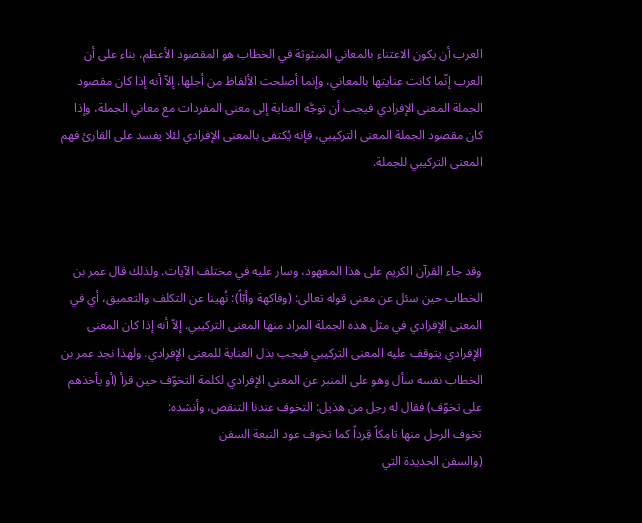العرب أن يكون الاعتناء بالمعاني المبثوثة في الخطاب هو المقصود الأعظم، بناء على أن العرب إنّما كانت عنايتها بالمعاني، وإنما أصلحت الألفاظ من أجلها. إلاّ أنه إذا كان مقصود الجملة المعنى الإفرادي فيجب أن توجَّه العناية إلى معنى المفردات مع معاني الجملة، وإذا كان مقصود الجملة المعنى التركيبي، فإنه يُكتفى بالمعنى الإفرادي لئلا يفسد على القارئ فهم المعنى التركيبي للجملة.



وقد جاء القرآن الكريم على هذا المعهود، وسار عليه في مختلف الآيات. ولذلك قال عمر بن الخطاب حين سئل عن معنى قوله تعالى: (وفاكهة وأبّاً): نُهينا عن التكلف والتعميق، أي في المعنى الإفرادي في مثل هذه الجملة المراد منها المعنى التركيبي. إلاّ أنه إذا كان المعنى الإفرادي يتوقف عليه المعنى التركيبي فيجب بذل العناية للمعنى الإفرادي. ولهذا نجد عمر بن الخطاب نفسه سأل وهو على المنبر عن المعنى الإفرادي لكلمة التخوّف حين قرأ (أو يأخذهم على تخوّف) فقال له رجل من هذيل: التخوف عندنا التنقص، وأنشده:
تخوف الرحل منها تامِكاً قِرداً كما تخوف عود النبعة السفن
(والسفن الحديدة التي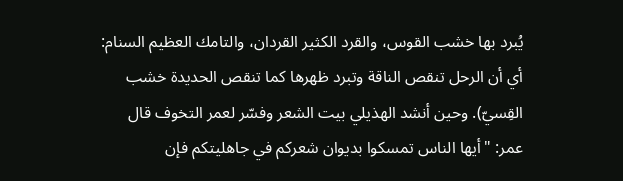يُبرد بها خشب القوس، والقرد الكثير القردان، والتامك العظيم السنام: أي أن الرحل تنقص الناقة وتبرد ظهرها كما تنقص الحديدة خشب القِسيّ). وحين أنشد الهذيلي بيت الشعر وفسّر لعمر التخوف قال عمر: "أيها الناس تمسكوا بديوان شعركم في جاهليتكم فإن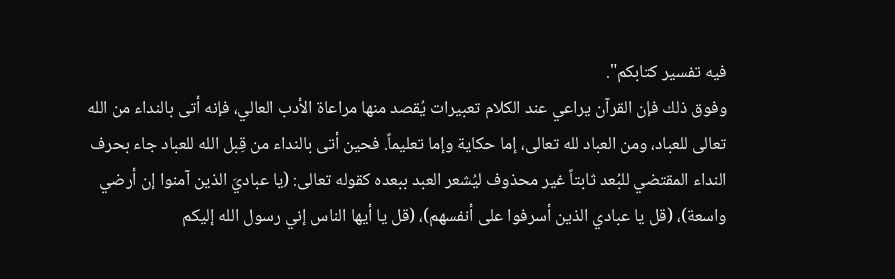فيه تفسير كتابكم".
وفوق ذلك فإن القرآن يراعي عند الكلام تعبيرات يُقصد منها مراعاة الأدب العالي، فإنه أتى بالنداء من الله تعالى للعباد، ومن العباد لله تعالى، إما حكاية وإما تعليماً. فحين أتى بالنداء من قِبل الله للعباد جاء بحرف النداء المقتضي للبُعد ثابتاً غير محذوف ليُشعر العبد ببعده كقوله تعالى: (يا عباديَ الذين آمنوا إن أرضي واسعة)، (قل يا عبادي الذين أسرفوا على أنفسهم)، (قل يا أيها الناس إني رسول الله إليكم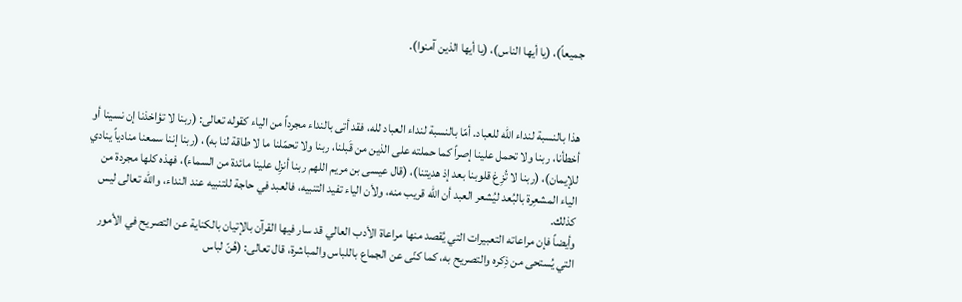جميعاً)، (يا أيها الناس)، (يا أيها الذين آمنوا).



هذا بالنسبة لنداء الله للعباد. أمّا بالنسبة لنداء العباد لله، فقد أتى بالنداء مجرداً من الياء كقوله تعالى: (ربنا لا تؤاخذنا إن نسينا أو أخطأنا، ربنا ولا تحمل علينا إصراً كما حملته على الذين من قَبلنا، ربنا ولا تحمّلنا ما لا طاقة لنا به)، (ربنا إننا سمعنا منادياً ينادي للإيمان)، (ربنا لا تُزِغ قلوبنا بعد إذ هديتنا)، (قال عيسى بن مريم اللهم ربنا أنزِل علينا مائدة من السماء)، فهذه كلها مجردة من الياء المشعِرة بالبُعد ليُشعر العبد أن الله قريب منه، ولأن الياء تفيد التنبيه، فالعبد في حاجة للتنبيه عند النداء، والله تعالى ليس كذلك.
وأيضاً فإن مراعاته التعبيرات التي يُقصد منها مراعاة الأدب العالي قد سار فيها القرآن بالإتيان بالكناية عن التصريح في الأمور التي يُستحى من ذِكره والتصريح به، كما كنّى عن الجماع باللباس والمباشرة، قال تعالى: (هُنّ لباس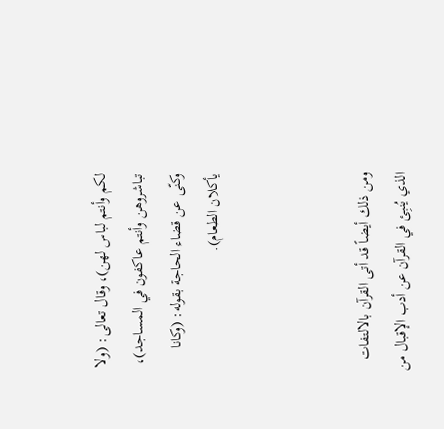لكم وأنتم لباس لهن)، وقال تعالى: (ولا تباشروهن وأنتم عاكفون في المساجد)، وكنّى عن قضاء الحاجة بقوله: (وكانا يأكلان الطعام).



ومن ذلك أيضاً قد أتى القرآن بالالتفات الذي يُنبِئ في القرآن عن أدب الإقبال من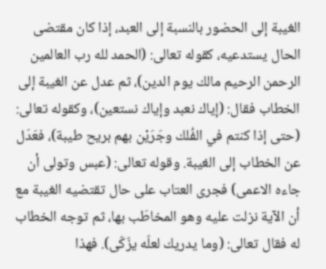الغيبة إلى الحضور بالنسبة إلى العبد، إذا كان مقتضى الحال يستدعيه، كقوله تعالى: (الحمد لله رب العالمين الرحمن الرحيم مالك يوم الدين)، ثم عدل عن الغيبة إلى الخطاب فقال: (إياك نعبد وإياك نستعين)، وكقوله تعالى: (حتى إذا كنتم في الفُلك وجَرَيْن بهم بريح طيبة)، فعَدَل عن الخطاب إلى الغيبة. وقوله تعالى: (عبس وتولى أن جاءه الاعمى) فجرى العتاب على حال تقتضيه الغيبة مع أن الآية نزلت عليه وهو المخاطَب بها، ثم توجه الخطاب له فقال تعالى: (وما يدريك لعلّه يزّكّى). فهذا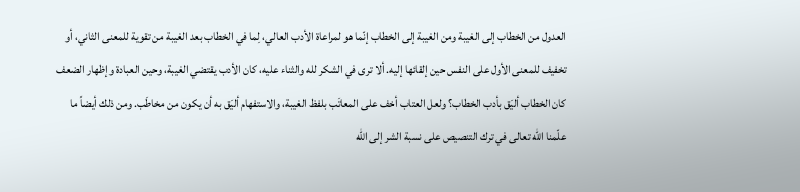العدول من الخطاب إلى الغيبة ومن الغيبة إلى الخطاب إنّما هو لمراعاة الأدب العالي، لِما في الخطاب بعد الغيبة من تقوية للمعنى الثاني، أو تخفيف للمعنى الأول على النفس حين إلقائها إليه. ألا ترى في الشكر لله والثناء عليه، كان الأدب يقتضي الغيبة، وحين العبادة وإظهار الضعف كان الخطاب أليَق بأدب الخطاب؟ ولعل العتاب أخف على المعاتَب بلفظ الغيبة، والاستفهام أليَق به أن يكون من مخاطَب. ومن ذلك أيضاً ما علّمنا الله تعالى في ترك التنصيص على نسبة الشر إلى الله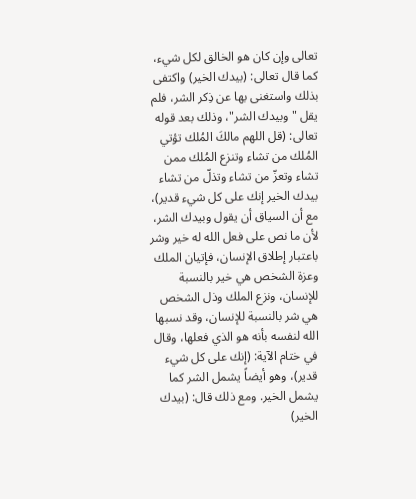تعالى وإن كان هو الخالق لكل شيء، كما قال تعالى: (بيدك الخير) واكتفى بذلك واستغنى بها عن ذِكر الشر، فلم يقل "وبيدك الشر"، وذلك بعد قوله تعالى: (قل اللهم مالكَ المُلك تؤتي المُلك من تشاء وتنزع المُلك ممن تشاء وتعزّ من تشاء وتذلّ من تشاء بيدك الخير إنك على كل شيء قدير)، مع أن السياق أن يقول وبيدك الشر، لأن ما نص على فعل الله له خير وشر باعتبار إطلاق الإنسان، فإتيان الملك وعزة الشخص هي خير بالنسبة للإنسان، ونزع الملك وذل الشخص هي شر بالنسبة للإنسان، وقد نسبها الله لنفسه بأنه هو الذي فعلها، وقال في ختام الآية: (إنك على كل شيء قدير)، وهو أيضاً يشمل الشر كما يشمل الخير. ومع ذلك قال: (بيدك الخير)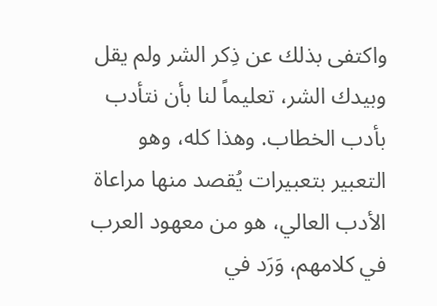واكتفى بذلك عن ذِكر الشر ولم يقل وبيدك الشر، تعليماً لنا بأن نتأدب بأدب الخطاب. وهذا كله، وهو التعبير بتعبيرات يُقصد منها مراعاة الأدب العالي، هو من معهود العرب في كلامهم، وَرَد في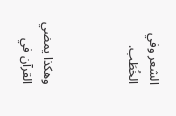الشعر وفي الخُطَب.



وهكذا يمضي القرآن في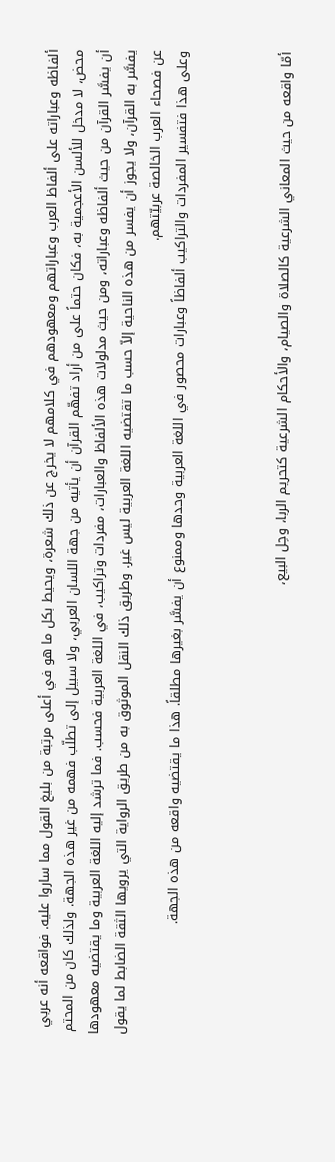ألفاظه وعباراته على ألفاظ العرب وعباراتهم ومعهودهم في كلامهم لا يخرج عن ذلك شعرة، ويحيط بكل ما هو في أعلى مرتبة من بليغ القول مما ساروا عليه. فواقعه أنه عربي محض، لا مدخل للألسن الأعجمية به، فكان حتماً على من أراد تفهّم القرآن أن يأتيه من جهة اللسان العربي، ولا سبيل إلى تطلّب فهمه من غير هذه الجهة. ولذلك كان من المحتم أن يفسَّر القرآن من حيث ألفاظه وعباراته، ومن حيث مدلولات هذه الألفاظ والعبارات، مفردات وتراكيب، في اللغة العربية فحسب. فما ترشد إليه اللغة العربية وما يقتضيه معهودها يفسَّر به القرآن، ولا يجوز أن يفسر من هذه الناحية إلاّ حسب ما تقتضيه اللغة العربية ليس غير. وطريق ذلك النقل الموثوق به من طريق الرواية التي يرويها الثقة الضابط لما يقول عن فصحاء العرب الخالصة عربيّتهم.
وعلى هذا فتفسير المفردات والتراكيب ألفاظاً وعبارات محصور في اللغة العربية وحدها وممنوع أن يفسَّر بغيرها مطلقاً. هذا ما يقتضيه واقعه من هذه الجهة.



أمّا واقعه من حيث المعاني الشرعية كالصلاة والصيام، والأحكام الشرعية كتحريم الربا، وحِل البيع،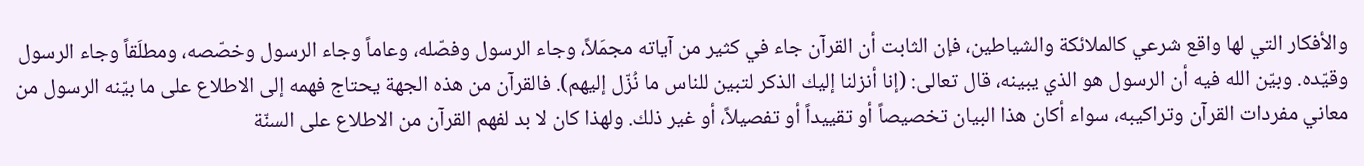والأفكار التي لها واقع شرعي كالملائكة والشياطين، فإن الثابت أن القرآن جاء في كثير من آياته مجمَلاً، وجاء الرسول وفصّله، وعاماً وجاء الرسول وخصّصه، ومطلَقاً وجاء الرسول وقيّده. وبيّن الله فيه أن الرسول هو الذي يبينه، قال تعالى: (إنا أنزلنا إليك الذكر لتبين للناس ما نُزّل إليهم). فالقرآن من هذه الجهة يحتاج فهمه إلى الاطلاع على ما بيّنه الرسول من معاني مفردات القرآن وتراكيبه، سواء أكان هذا البيان تخصيصاً أو تقييداً أو تفصيلاً، أو غير ذلك. ولهذا كان لا بد لفهم القرآن من الاطلاع على السنّة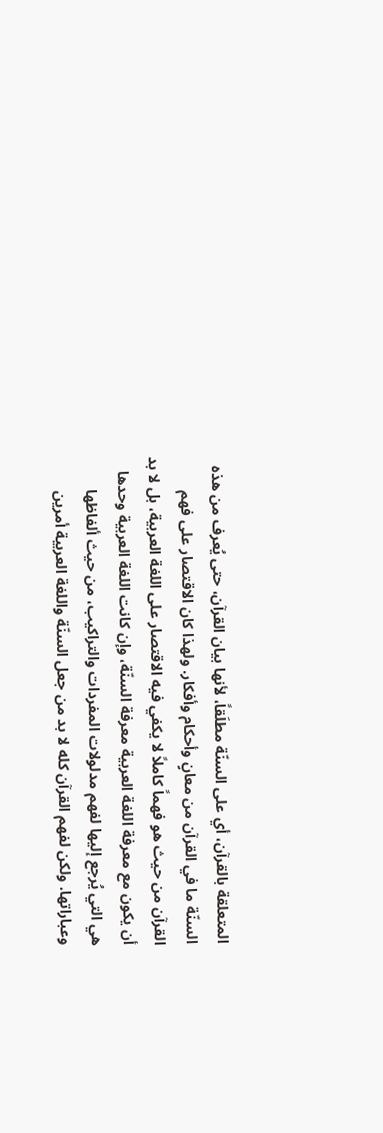المتعلقة بالقرآن، أي على السنّة مطلَقاً، لأنها بيان القرآن، حتى يُعرف من هذه السنّة ما في القرآن من معانٍ وأحكام وأفكار. ولهذا كان الاقتصار على فهم القرآن من حيث هو فهماً كاملاً لا يكفي فيه الاقتصار على اللغة العربية، بل لا بد أن يكون مع معرفة اللغة العربية معرفة السنّة، وإن كانت اللغة العربية وحدها هي التي يُرجع إليها لفهم مدلولات المفردات والتراكيب، من حيث ألفاظها وعباراتها. ولكن لفهم القرآن كله لا بد من جعل السنّة واللغة العربية أمرين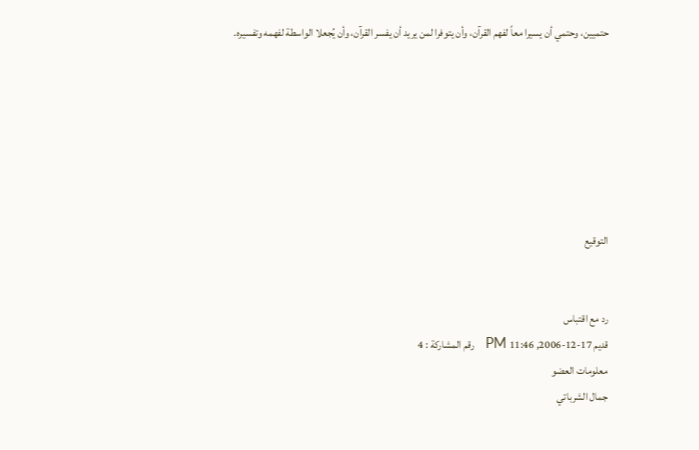حتميين، وحتمي أن يسيرا معاً لفهم القرآن، وأن يتوفرا لمن يريد أن يفسر القرآن، وأن يُجعلا الواسطة لفهمه وتفسيره.







التوقيع


رد مع اقتباس
قديم 17-12-2006, 11:46 PM   رقم المشاركة : 4
معلومات العضو
جمال الشرباتي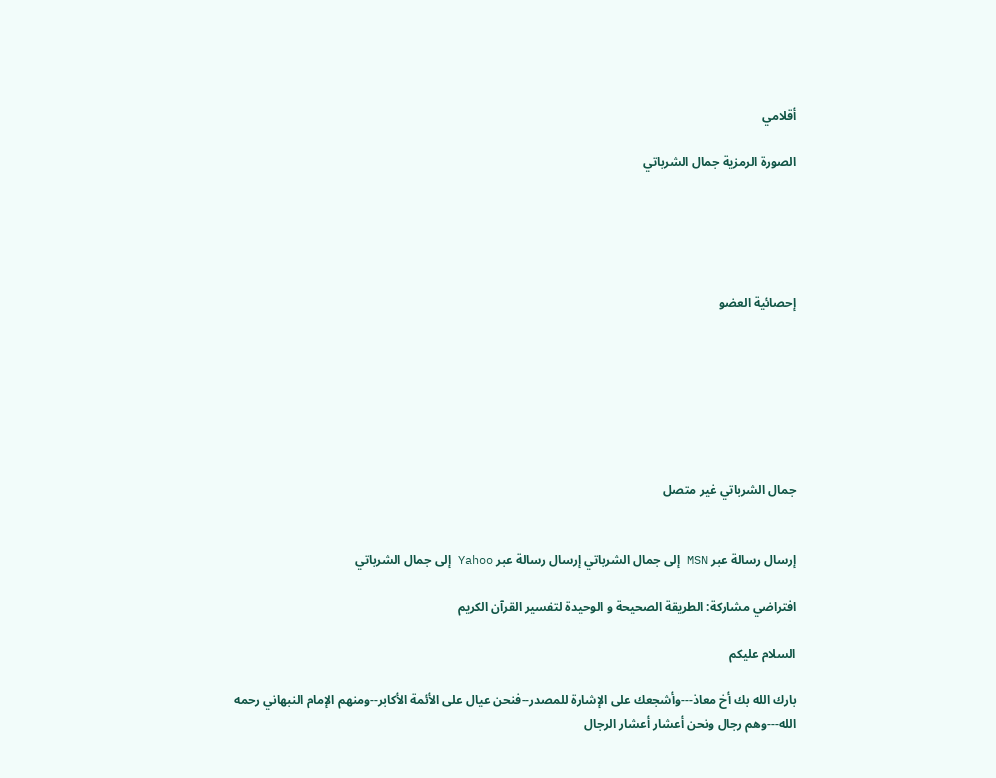أقلامي

الصورة الرمزية جمال الشرباتي





إحصائية العضو







جمال الشرباتي غير متصل


إرسال رسالة عبر MSN إلى جمال الشرباتي إرسال رسالة عبر Yahoo إلى جمال الشرباتي

افتراضي مشاركة: الطريقة الصحيحة و الوحيدة لتفسير القرآن الكريم

السلام عليكم

بارك الله بك أخ معاذ---وأشجعك على الإشارة للمصدر--فنحن عيال على الأئمة الأكابر--ومنهم الإمام النبهاني رحمه الله---وهم رجال ونحن أعشار أعشار الرجال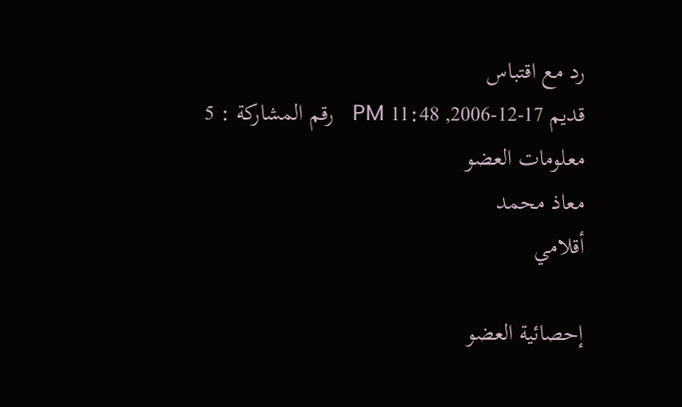رد مع اقتباس
قديم 17-12-2006, 11:48 PM   رقم المشاركة : 5
معلومات العضو
معاذ محمد
أقلامي

إحصائية العضو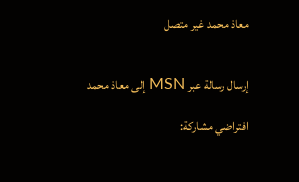معاذ محمد غير متصل


إرسال رسالة عبر MSN إلى معاذ محمد

افتراضي مشاركة: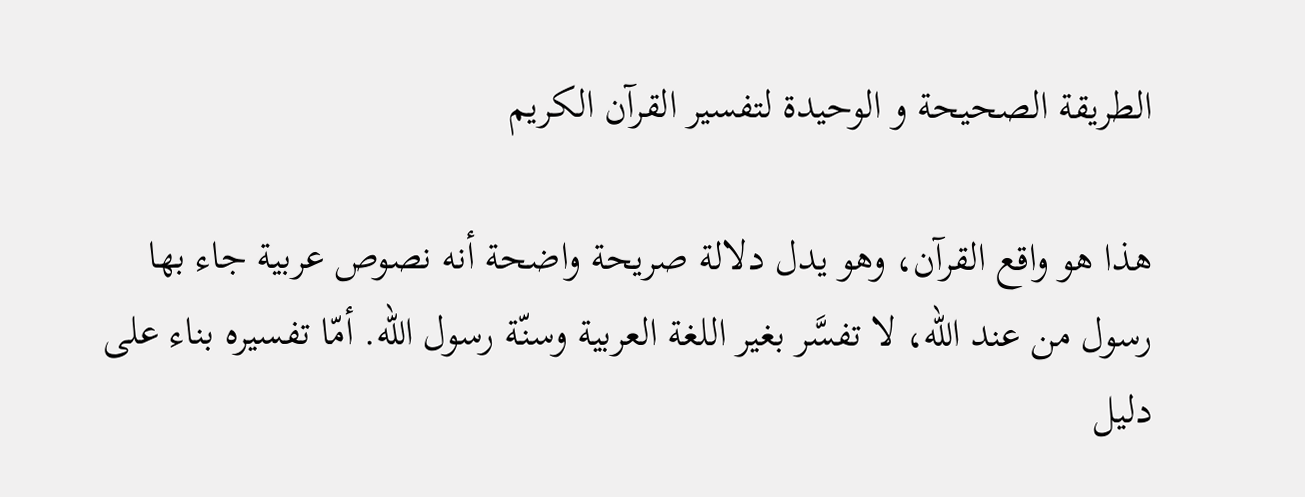الطريقة الصحيحة و الوحيدة لتفسير القرآن الكريم

هذا هو واقع القرآن، وهو يدل دلالة صريحة واضحة أنه نصوص عربية جاء بها رسول من عند الله، لا تفسَّر بغير اللغة العربية وسنّة رسول الله. أمّا تفسيره بناء على دليل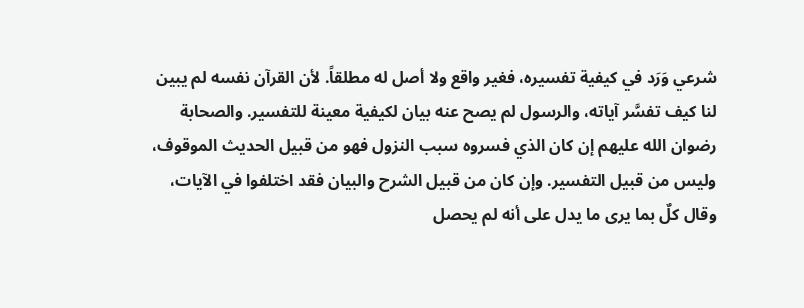شرعي وَرَد في كيفية تفسيره، فغير واقع ولا أصل له مطلقاً. لأن القرآن نفسه لم يبين لنا كيف تفسَّر آياته، والرسول لم يصح عنه بيان لكيفية معينة للتفسير. والصحابة رضوان الله عليهم إن كان الذي فسروه سبب النزول فهو من قبيل الحديث الموقوف، وليس من قبيل التفسير. وإن كان من قبيل الشرح والبيان فقد اختلفوا في الآيات، وقال كلٌ بما يرى ما يدل على أنه لم يحصل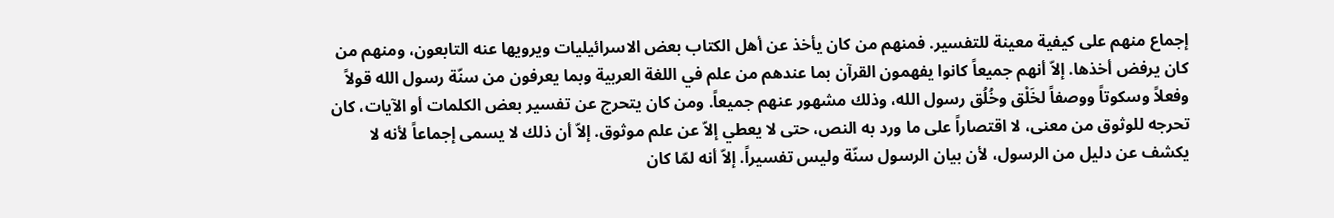إجماع منهم على كيفية معينة للتفسير. فمنهم من كان يأخذ عن أهل الكتاب بعض الاسرائيليات ويرويها عنه التابعون، ومنهم من كان يرفض أخذها. إلاّ أنهم جميعاً كانوا يفهمون القرآن بما عندهم من علم في اللغة العربية وبما يعرفون من سنّة رسول الله قولاً وفعلاً وسكوتاً ووصفاً لخَلْق وخُلُق رسول الله، وذلك مشهور عنهم جميعاً. ومن كان يتحرج عن تفسير بعض الكلمات أو الآيات، كان تحرجه للوثوق من معنى، لا اقتصاراً على ما ورد به النص، حتى لا يعطي إلاّ عن علم موثوق. إلاّ أن ذلك لا يسمى إجماعاً لأنه لا يكشف عن دليل من الرسول، لأن بيان الرسول سنّة وليس تفسيراً. إلاّ أنه لمّا كان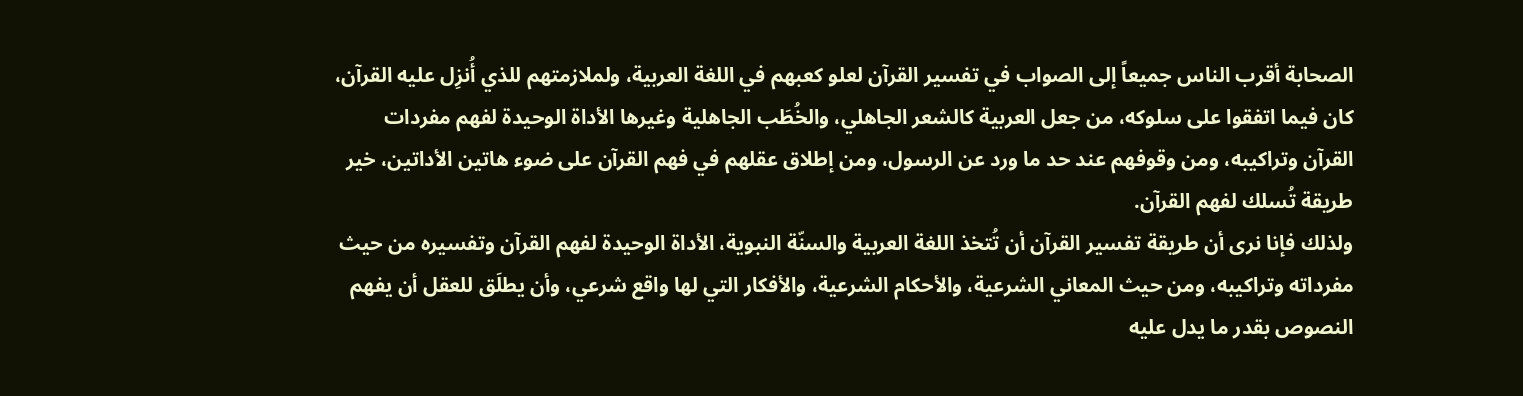الصحابة أقرب الناس جميعاً إلى الصواب في تفسير القرآن لعلو كعبهم في اللغة العربية، ولملازمتهم للذي أُنزِل عليه القرآن، كان فيما اتفقوا على سلوكه، من جعل العربية كالشعر الجاهلي، والخُطَب الجاهلية وغيرها الأداة الوحيدة لفهم مفردات القرآن وتراكيبه، ومن وقوفهم عند حد ما ورد عن الرسول، ومن إطلاق عقلهم في فهم القرآن على ضوء هاتين الأداتين، خير طريقة تُسلك لفهم القرآن.
ولذلك فإنا نرى أن طريقة تفسير القرآن أن تُتخذ اللغة العربية والسنّة النبوية، الأداة الوحيدة لفهم القرآن وتفسيره من حيث مفرداته وتراكيبه، ومن حيث المعاني الشرعية، والأحكام الشرعية، والأفكار التي لها واقع شرعي، وأن يطلَق للعقل أن يفهم النصوص بقدر ما يدل عليه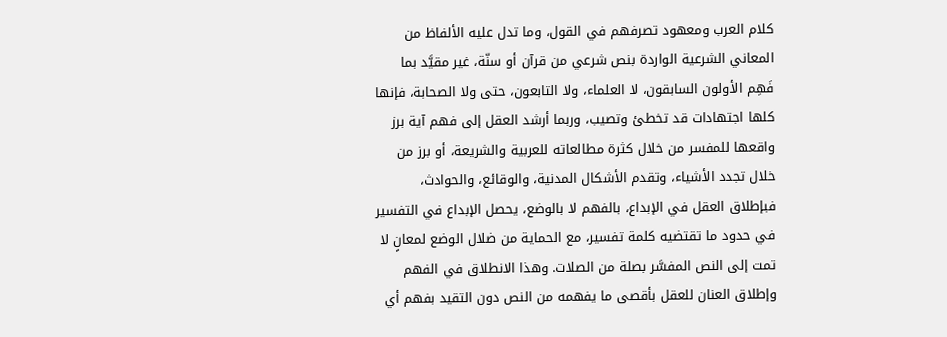كلام العرب ومعهود تصرفهم في القول، وما تدل عليه الألفاظ من المعاني الشرعية الواردة بنص شرعي من قرآن أو سنّة، غير مقيَّد بما فَهِم الأولون السابقون، لا العلماء، ولا التابعون، حتى ولا الصحابة، فإنها كلها اجتهادات قد تخطئ وتصيب، وربما أرشد العقل إلى فهم آية برز واقعها للمفسر من خلال كثرة مطالعاته للعربية والشريعة، أو برز من خلال تجدد الأشياء، وتقدم الأشكال المدنية، والوقائع، والحوادث، فبإطلاق العقل في الإبداع، بالفهم لا بالوضع، يحصل الإبداع في التفسير في حدود ما تقتضيه كلمة تفسير، مع الحماية من ضلال الوضع لمعانٍ لا تمت إلى النص المفسَّر بصلة من الصلات. وهذا الانطلاق في الفهم وإطلاق العنان للعقل بأقصى ما يفهمه من النص دون التقيد بفهم أي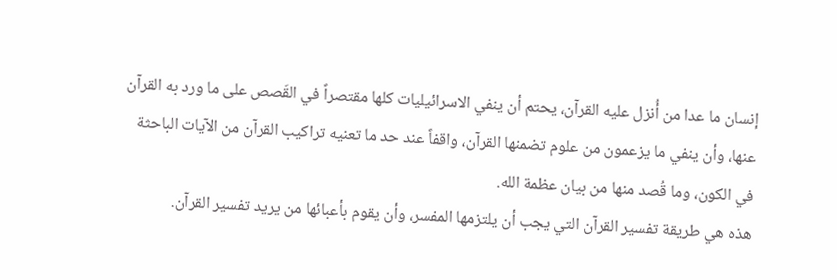إنسان ما عدا من أُنزل عليه القرآن، يحتم أن ينفي الاسرائيليات كلها مقتصراً في القَصص على ما ورد به القرآن عنها، وأن ينفي ما يزعمون من علوم تضمنها القرآن، واقفاً عند حد ما تعنيه تراكيب القرآن من الآيات الباحثة في الكون، وما قُصد منها من بيان عظمة الله.
هذه هي طريقة تفسير القرآن التي يجب أن يلتزمها المفسر، وأن يقوم بأعبائها من يريد تفسير القرآن.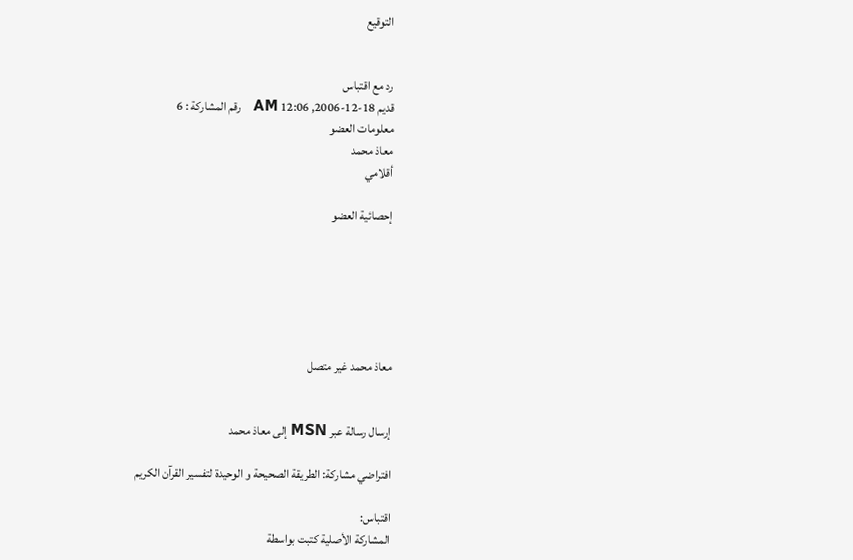التوقيع


رد مع اقتباس
قديم 18-12-2006, 12:06 AM   رقم المشاركة : 6
معلومات العضو
معاذ محمد
أقلامي

إحصائية العضو






معاذ محمد غير متصل


إرسال رسالة عبر MSN إلى معاذ محمد

افتراضي مشاركة: الطريقة الصحيحة و الوحيدة لتفسير القرآن الكريم

اقتباس:
المشاركة الأصلية كتبت بواسطة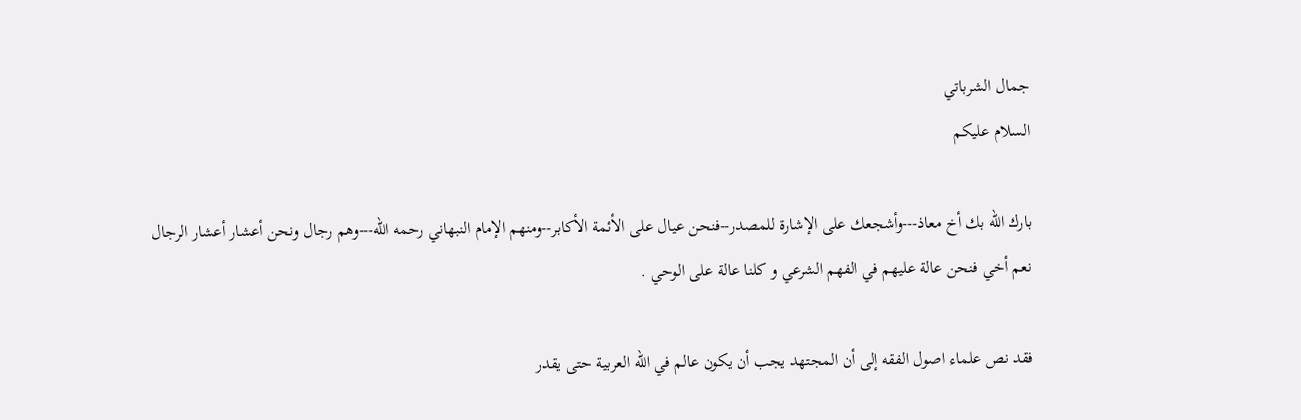جمال الشرباتي
السلام عليكم

بارك الله بك أخ معاذ---وأشجعك على الإشارة للمصدر--فنحن عيال على الأئمة الأكابر--ومنهم الإمام النبهاني رحمه الله---وهم رجال ونحن أعشار أعشار الرجال
نعم أخي فنحن عالة عليهم في الفهم الشرعي و كلنا عالة على الوحي .

فقد نص علماء اصول الفقه إلى أن المجتهد يجب أن يكون عالم في الله العربية حتى يقدر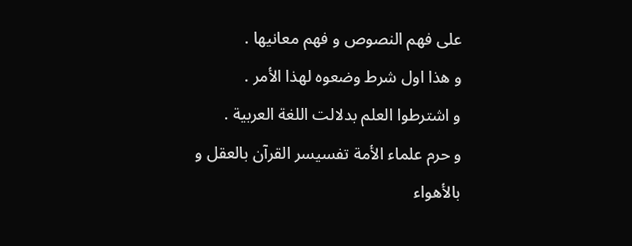على فهم النصوص و فهم معانيها .
و هذا اول شرط وضعوه لهذا الأمر .
و اشترطوا العلم بدلالت اللغة العربية .
و حرم علماء الأمة تفسيسر القرآن بالعقل و بالأهواء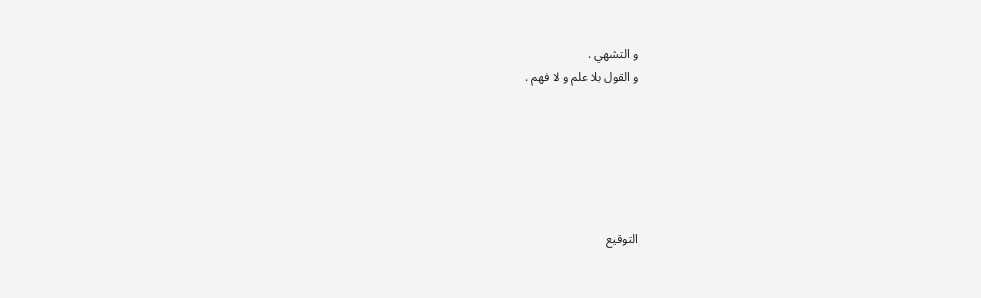و التشهي .
و القول بلا علم و لا فهم .






التوقيع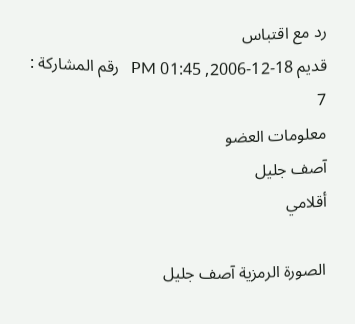رد مع اقتباس
قديم 18-12-2006, 01:45 PM   رقم المشاركة : 7
معلومات العضو
آصف جليل
أقلامي

الصورة الرمزية آصف جليل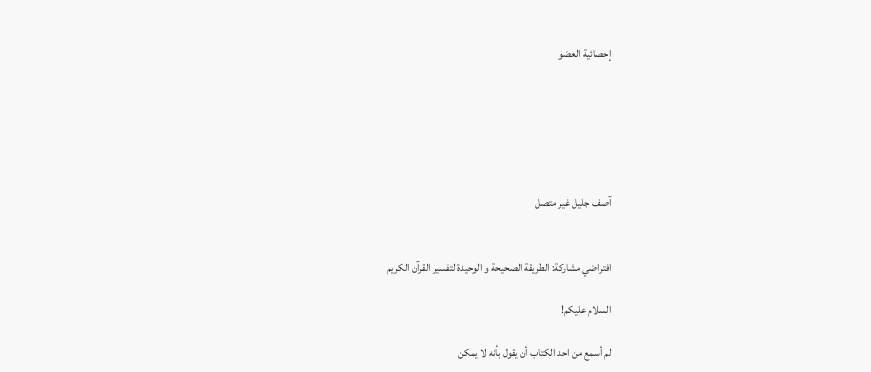إحصائية العضو






آصف جليل غير متصل


افتراضي مشاركة: الطريقة الصحيحة و الوحيدة لتفسير القرآن الكريم

السلام عليكم!

لم أسمع من احد الكتاب أن يقول بأنه لا يمكن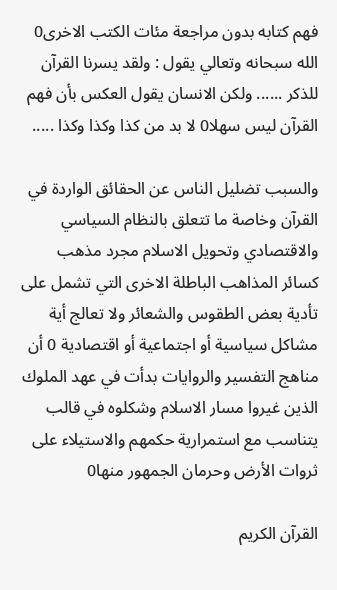فهم كتابه بدون مراجعة مئات الكتب الاخرى0
الله سبحانه وتعالي يقول : ولقد يسرنا القرآن للذكر ...... ولكن الانسان يقول العكس بأن فهم القرآن ليس سهلا0 لا بد من كذا وكذا وكذا .....

والسبب تضليل الناس عن الحقائق الواردة في القرآن وخاصة ما تتعلق بالنظام السياسي والاقتصادي وتحويل الاسلام مجرد مذهب كسائر المذاهب الباطلة الاخرى التي تشمل على تأدية بعض الطقوس والشعائر ولا تعالج أية مشاكل سياسية أو اجتماعية أو اقتصادية 0 أن مناهج التفسير والروايات بدأت في عهد الملوك الذين غيروا مسار الاسلام وشكلوه في قالب يتناسب مع استمرارية حكمهم والاستيلاء على ثروات الأرض وحرمان الجمهور منها0

القرآن الكريم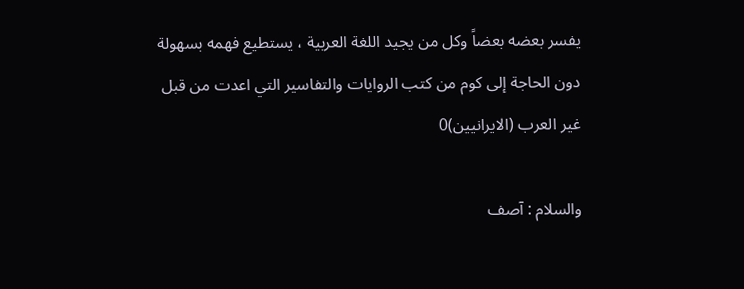يفسر بعضه بعضاً وكل من يجيد اللغة العربية ، يستطيع فهمه بسهولة دون الحاجة إلى كوم من كتب الروايات والتفاسير التي اعدت من قبل غير العرب (الايرانيين)0

والسلام : آصف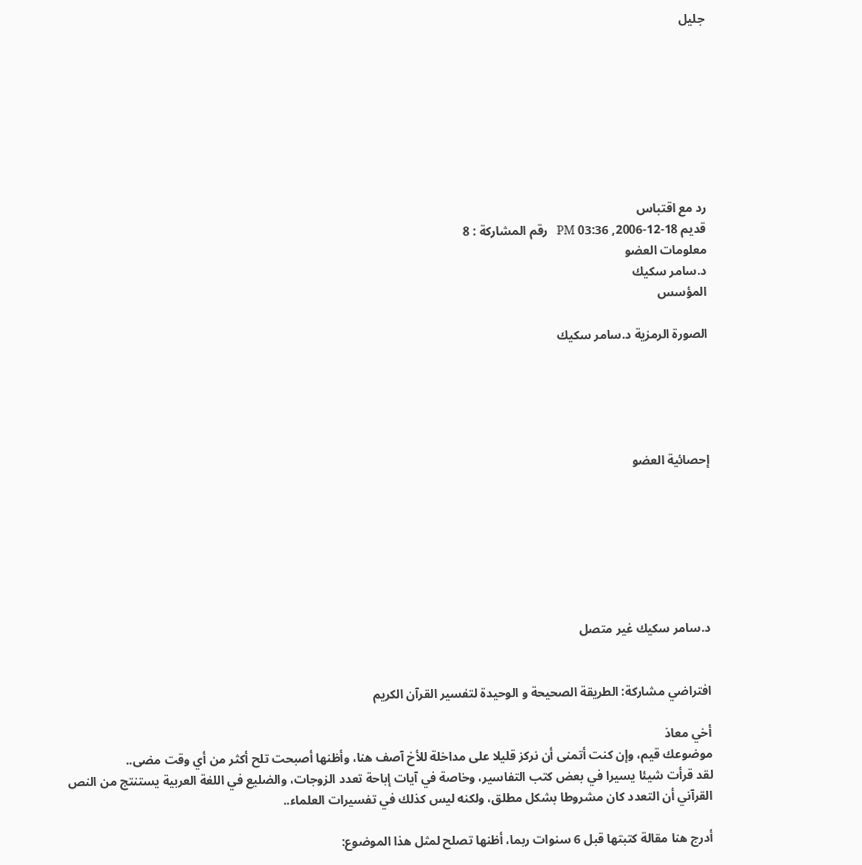جليل








رد مع اقتباس
قديم 18-12-2006, 03:36 PM   رقم المشاركة : 8
معلومات العضو
د.سامر سكيك
المؤسس

الصورة الرمزية د.سامر سكيك





إحصائية العضو







د.سامر سكيك غير متصل


افتراضي مشاركة: الطريقة الصحيحة و الوحيدة لتفسير القرآن الكريم

أخي معاذ
موضوعك قيم، وإن كنت أتمنى أن نركز قليلا على مداخلة للأخ آصف هنا، وأظنها أصبحت تلح أكثر من أي وقت مضى..
لقد قرأت شيئا يسيرا في بعض كتب التفاسير، وخاصة في آيات إباحة تعدد الزوجات، والضليع في اللغة العربية يستنتج من النص القرآني أن التعدد كان مشروطا بشكل مطلق، ولكنه ليس كذلك في تفسيرات العلماء..

أدرج هنا مقالة كتبتها قبل 6 سنوات ربما، أظنها تصلح لمثل هذا الموضوع: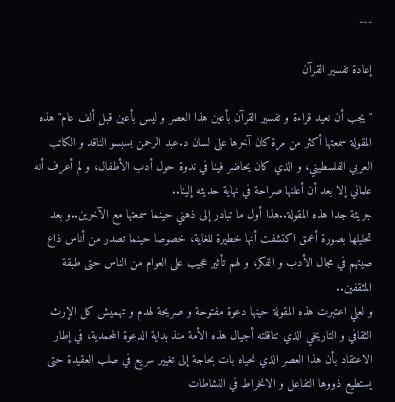---

إعادة تفسير القرآن

"يجب أن نعيد قراءة و تفسير القرآن بأعين هذا العصر و ليس بأعين قبل ألف عام" هذه المقولة سمعتها أكثر من مرة كان آخرها على لسان د.عبد الرحمن بسبسو الناقد و الكاتب العربي الفلسطيني، و الذي كان يحاضر فينا في ندوة حول أدب الأطفال، و لم أعرف أنه علماني إلا بعد أن أعلنها صراحة في نهاية حديثه إلينا..
جريئة جدا هذه المقولة..هذا أول ما تبادر إلى ذهني حينما سمعتها مع الآخرين..و بعد تحليلها بصورة أعمق اكتشفت أنها خطيرة للغاية، خصوصا حينما تصدر من أناس ذاع صيتهم في مجال الأدب و الفكر، و لهم تأثير عجيب على العوام من الناس حتى طبقة المثقفين..
و لعلي اعتبرت هذه المقولة حينها دعوة مفتوحة و صريحة لهدم و تهميش كل الإرث الثقافي و التاريخي الذي تناقلته أجيال هذه الأمة منذ بداية الدعوة المحمدية، في إطار الاعتقاد بأن هذا العصر الذي نحياه بات بحاجة إلى تغيير سريع في صلب العقيدة حتى يستطيع ذووها التفاعل و الانخراط في النشاطات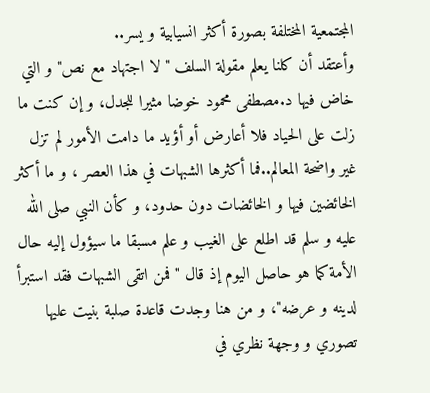المجتمعية المختلفة بصورة أكثر انسيابية و يسر..
وأعتقد أن كلنا يعلم مقولة السلف "لا اجتهاد مع نص" و التي خاض فيها د.مصطفى محمود خوضا مثيرا للجدل، و إن كنت ما زلت على الحياد فلا أعارض أو أؤيد ما دامت الأمور لم تزل غير واضحة المعالم..فما أكثرها الشبهات في هذا العصر ، و ما أكثر الخائضين فيها و الخائضات دون حدود، و كأن النبي صلى الله عليه و سلم قد اطلع على الغيب و علم مسبقا ما سيؤول إليه حال الأمة كما هو حاصل اليوم إذ قال " فمن اتقى الشبهات فقد استبرأ لدينه و عرضه"، و من هنا وجدت قاعدة صلبة بنيت عليها تصوري و وجهة نظري في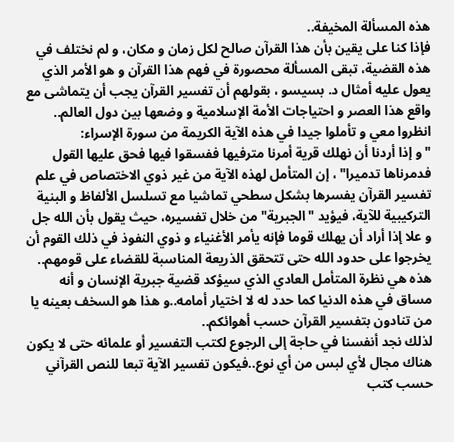هذه المسألة المخيفة..
فإذا كنا على يقين بأن هذا القرآن صالح لكل زمان و مكان، و لم نختلف في هذه القضية، تبقى المسألة محصورة في فهم هذا القرآن و هو الأمر الذي يعول عليه أمثال د. بسيسو ، بقولهم أن تفسير القرآن يجب أن يتماشى مع واقع هذا العصر و احتياجات الأمة الإسلامية و وضعها بين دول العالم..
انظروا معي و تأملوا جيدا في هذه الآية الكريمة من سورة الإسراء:
"و إذا أردنا أن نهلك قرية أمرنا مترفيها ففسقوا فيها فحق عليها القول فدمرناها تدميرا" ، إن المتأمل لهذه الآية من غير ذوي الاختصاص في علم تفسير القرآن يفسرها بشكل سطحي تماشيا مع تسلسل الألفاظ و البنية التركيبية للآية، فيؤيد "الجبرية" من خلال تفسيره، حيث يقول بأن الله جل و علا إذا أراد أن يهلك قوما فإنه يأمر الأغنياء و ذوي النفوذ في ذلك القوم أن يخرجوا على حدود الله حتى تتحقق الذريعة المناسبة للقضاء على قومهم.. هذه هي نظرة المتأمل العادي الذي سيؤكد قضية جبرية الإنسان و أنه مساق في هذه الدنيا كما حدد له لا اختيار أمامه..و هذا هو السخف بعينه يا من تنادون بتفسير القرآن حسب أهوائكم..
لذلك نجد أنفسنا في حاجة إلى الرجوع لكتب التفسير أو علمائه حتى لا يكون هناك مجال لأي لبس من أي نوع..فيكون تفسير الآية تبعا للنص القرآني حسب كتب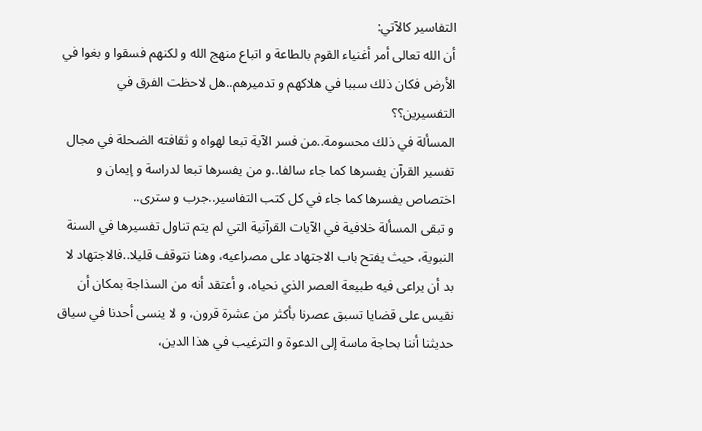التفاسير كالآتي:
أن الله تعالى أمر أغنياء القوم بالطاعة و اتباع منهج الله و لكنهم فسقوا و بغوا في الأرض فكان ذلك سببا في هلاكهم و تدميرهم..هل لاحظت الفرق في التفسيرين؟؟
المسألة في ذلك محسومة..من فسر الآية تبعا لهواه و ثقافته الضحلة في مجال تفسير القرآن يفسرها كما جاء سالفا..و من يفسرها تبعا لدراسة و إيمان و اختصاص يفسرها كما جاء في كل كتب التفاسير..جرب و سترى..
و تبقى المسألة خلافية في الآيات القرآنية التي لم يتم تناول تفسيرها في السنة النبوية، حيث يفتح باب الاجتهاد على مصراعيه، وهنا نتوقف قليلا..فالاجتهاد لا بد أن يراعى فيه طبيعة العصر الذي نحياه، و أعتقد أنه من السذاجة بمكان أن نقيس على قضايا تسبق عصرنا بأكثر من عشرة قرون، و لا ينسى أحدنا في سياق حديثنا أننا بحاجة ماسة إلى الدعوة و الترغيب في هذا الدين،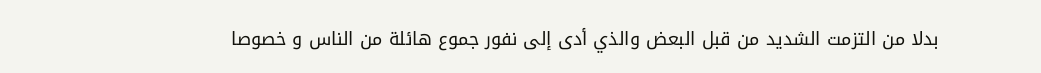بدلا من التزمت الشديد من قبل البعض والذي أدى إلى نفور جموع هائلة من الناس و خصوصا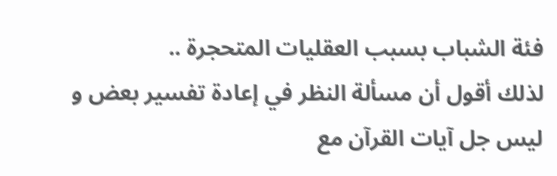فئة الشباب بسبب العقليات المتحجرة ..
لذلك أقول أن مسألة النظر في إعادة تفسير بعض و ليس جل آيات القرآن مع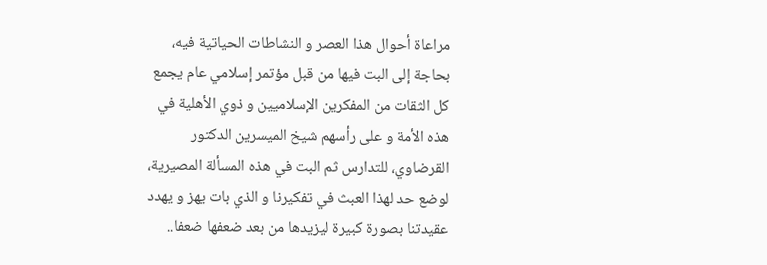مراعاة أحوال هذا العصر و النشاطات الحياتية فيه، بحاجة إلى البت فيها من قبل مؤتمر إسلامي عام يجمع كل الثقات من المفكرين الإسلاميين و ذوي الأهلية في هذه الأمة و على رأسهم شيخ الميسرين الدكتور القرضاوي، للتدارس ثم البت في هذه المسألة المصيرية، لوضع حد لهذا العبث في تفكيرنا و الذي بات يهز و يهدد عقيدتنا بصورة كبيرة ليزيدها من بعد ضعفها ضعفا..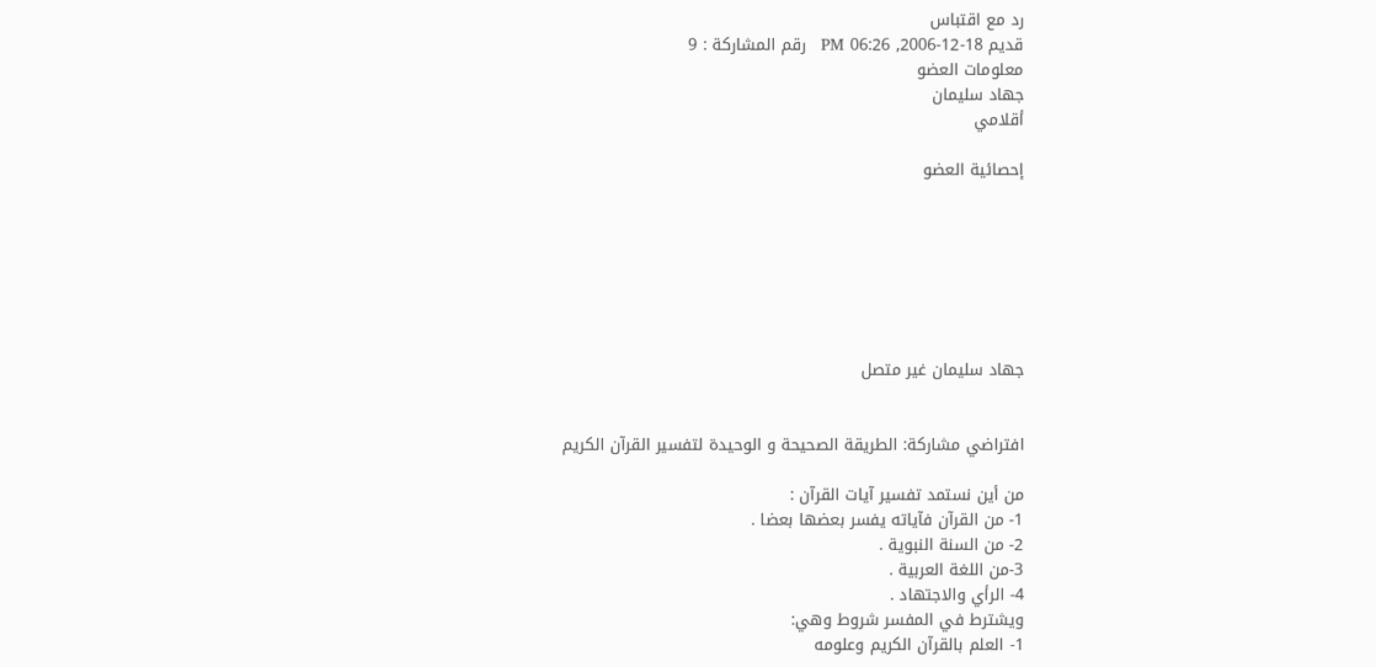رد مع اقتباس
قديم 18-12-2006, 06:26 PM   رقم المشاركة : 9
معلومات العضو
جهاد سليمان
أقلامي

إحصائية العضو







جهاد سليمان غير متصل


افتراضي مشاركة: الطريقة الصحيحة و الوحيدة لتفسير القرآن الكريم

من أين نستمد تفسير آيات القرآن :
1- من القرآن فآياته يفسر بعضها بعضا .
2- من السنة النبوية .
3-من اللغة العربية .
4- الرأي والاجتهاد .
ويشترط في المفسر شروط وهي:
1- العلم بالقرآن الكريم وعلومه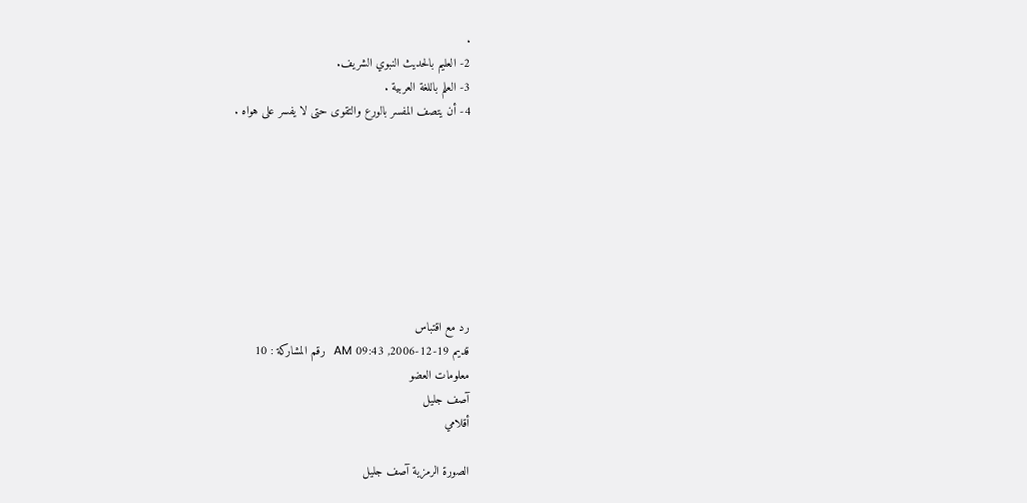.
2- العليم بالحديث النبوي الشريف.
3- العلم باللغة العربية .
4- أن يتصف المفسر بالورع والتقوى حتى لا يفسر على هواه .








رد مع اقتباس
قديم 19-12-2006, 09:43 AM   رقم المشاركة : 10
معلومات العضو
آصف جليل
أقلامي

الصورة الرمزية آصف جليل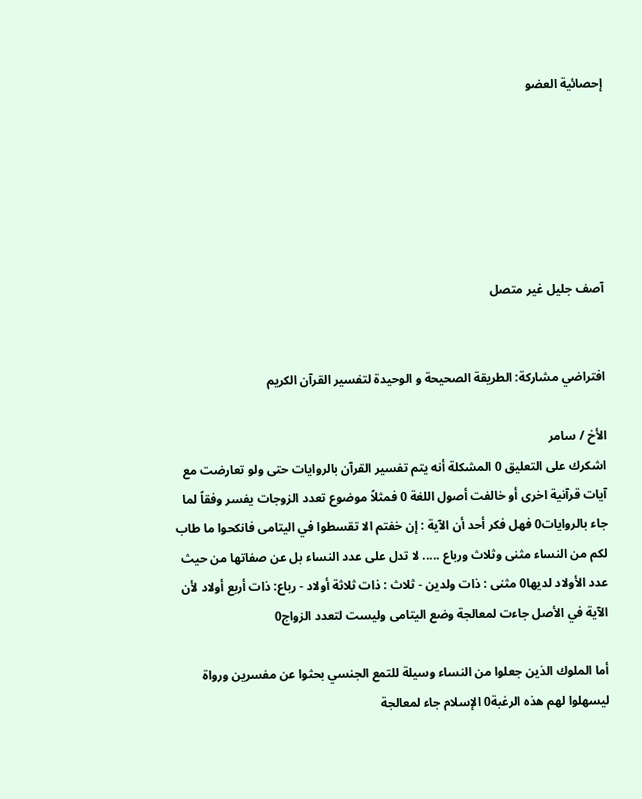إحصائية العضو






آصف جليل غير متصل


افتراضي مشاركة: الطريقة الصحيحة و الوحيدة لتفسير القرآن الكريم

الأخ / سامر
اشكرك على التعليق 0 المشكلة أنه يتم تفسير القرآن بالروايات حتى ولو تعارضت مع آيات قرآنية اخرى أو خالفت أصول اللغة 0 فمثلاً موضوع تعدد الزوجات يفسر وفقاً لما جاء بالروايات0 فهل فكر أحد أن الآية : إن خفتم الا تقسطوا في اليتامى فانكحوا ما طاب لكم من النساء مثنى وثلاث ورباع ..... لا تدل على عدد النساء بل عن صفاتها من حيث عدد الأولاد لديها0 مثنى : ذات ولدين - ثلاث : ذات ثلاثة أولاد - رباع: ذات أربع أولاد لأن الآية في الأصل جاءت لمعالجة وضع اليتامى وليست لتعدد الزواج0

أما الملوك الذين جعلوا من النساء وسيلة للتمع الجنسي بحثوا عن مفسرين ورواة ليسهلوا لهم هذه الرغبة0 الإسلام جاء لمعالجة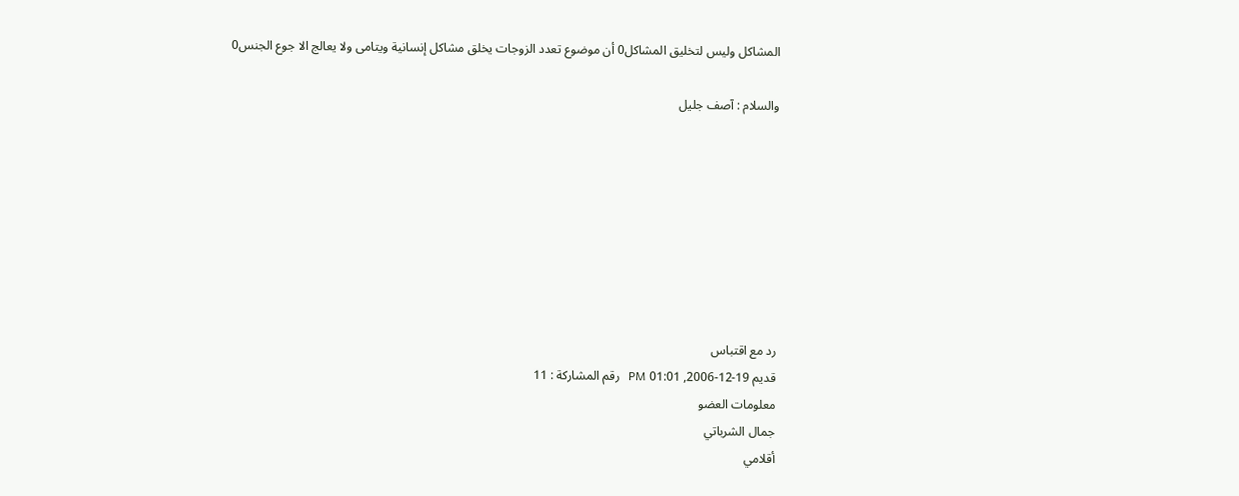المشاكل وليس لتخليق المشاكل0 أن موضوع تعدد الزوجات يخلق مشاكل إنسانية ويتامى ولا يعالج الا جوع الجنس0

والسلام : آصف جليل








رد مع اقتباس
قديم 19-12-2006, 01:01 PM   رقم المشاركة : 11
معلومات العضو
جمال الشرباتي
أقلامي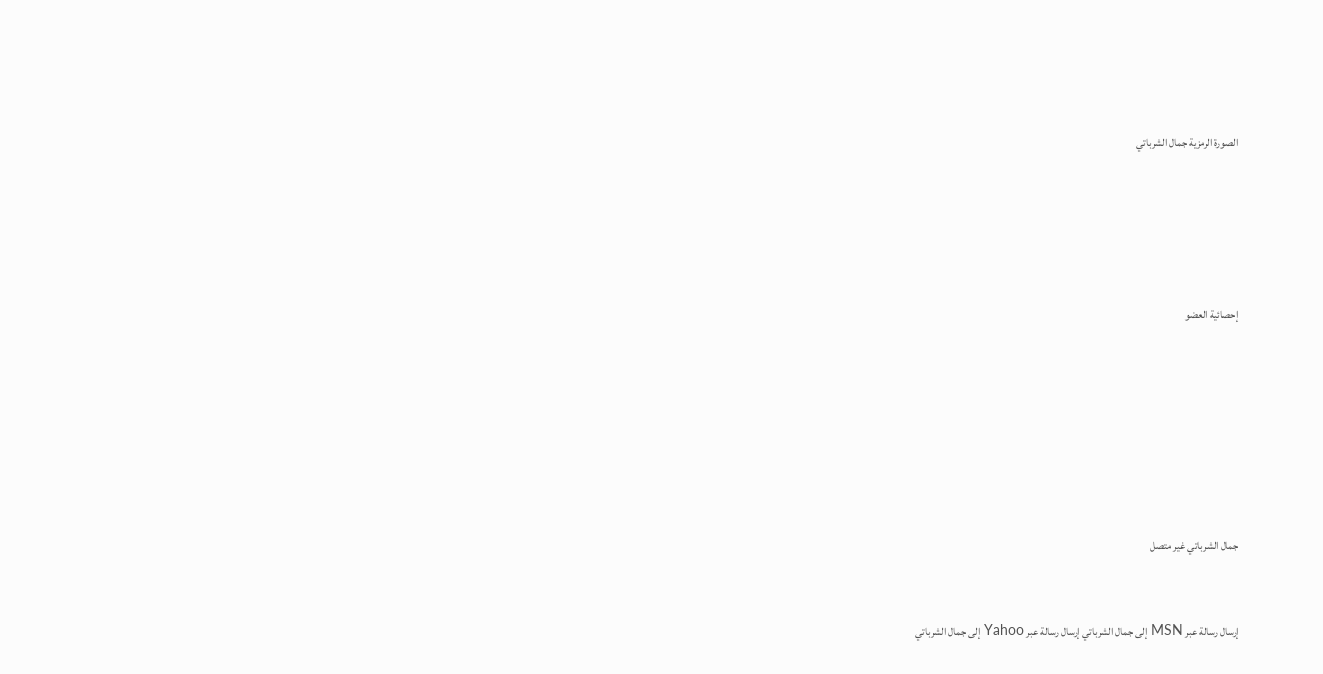الصورة الرمزية جمال الشرباتي





إحصائية العضو







جمال الشرباتي غير متصل


إرسال رسالة عبر MSN إلى جمال الشرباتي إرسال رسالة عبر Yahoo إلى جمال الشرباتي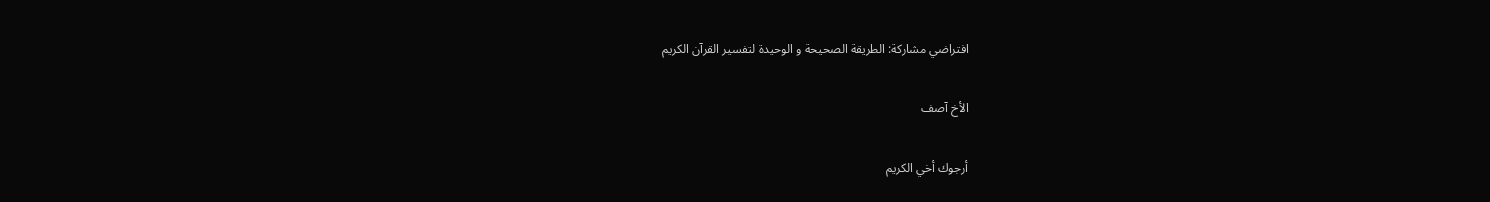افتراضي مشاركة: الطريقة الصحيحة و الوحيدة لتفسير القرآن الكريم

الأخ آصف

أرجوك أخي الكريم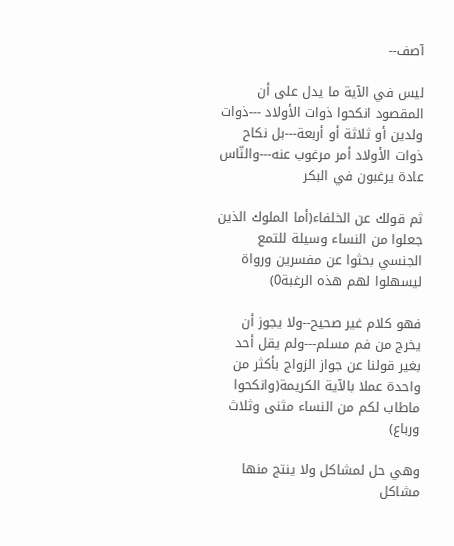آصف--

ليس في الآية ما يدل على أن المقصود انكحوا ذوات الأولاد ---ذوات ولدين أو ثلاثة أو أربعة---بل نكاح ذوات الأولاد أمر مرغوب عنه---والنّاس عادة يرغبون في البكر

ثم قولك عن الخلفاء(أما الملوك الذين جعلوا من النساء وسيلة للتمع الجنسي بحثوا عن مفسرين ورواة ليسهلوا لهم هذه الرغبة0)

فهو كلام غير صحيح--ولا يجوز أن يخرج من فم مسلم---ولم يقل أحد بغير قولنا عن جواز الزواج بأكثر من واحدة عملا بالآية الكريمة(وانكحوا ماطاب لكم من النساء مثنى وثلاث ورباع)

وهي حل لمشاكل ولا ينتج منها مشاكل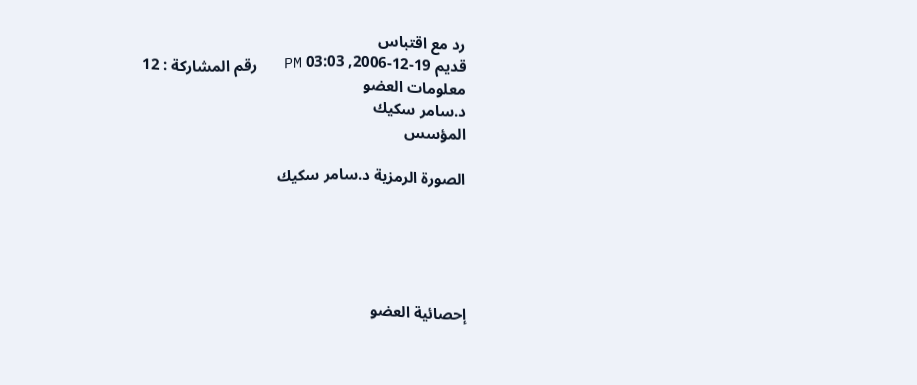رد مع اقتباس
قديم 19-12-2006, 03:03 PM   رقم المشاركة : 12
معلومات العضو
د.سامر سكيك
المؤسس

الصورة الرمزية د.سامر سكيك





إحصائية العضو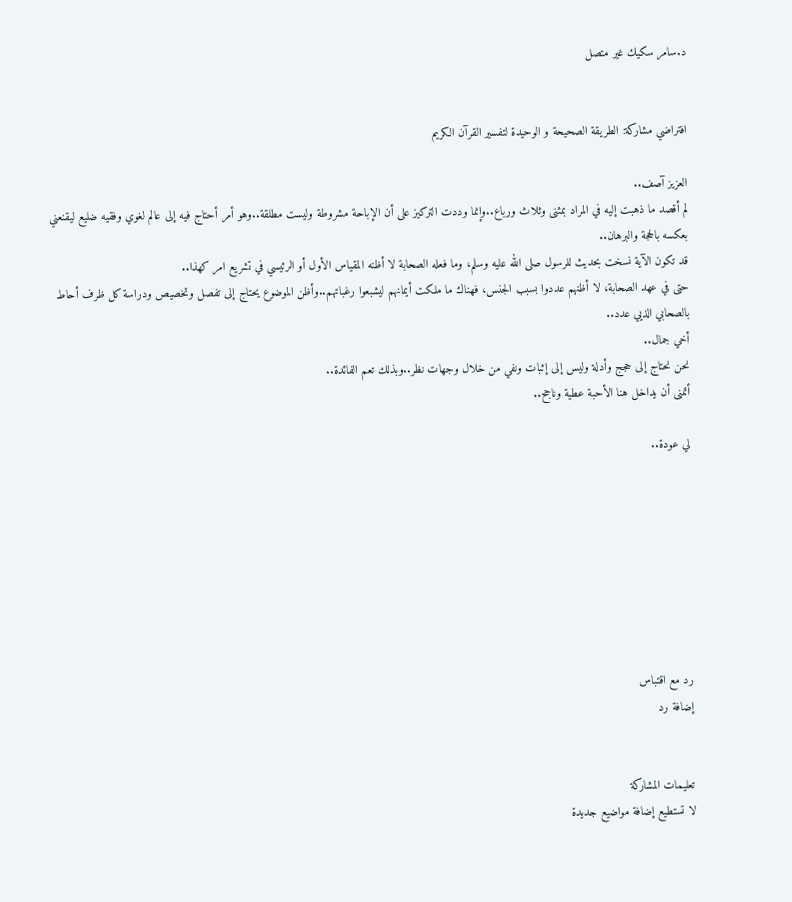د.سامر سكيك غير متصل


افتراضي مشاركة: الطريقة الصحيحة و الوحيدة لتفسير القرآن الكريم

العزيز آصف..
لم أقصد ما ذهبت إليه في المراد بمثنى وثلاث ورباع..وإنما وددت التركيز على أن الإباحة مشروطة وليست مطلقة..وهو أمر أحتاج فيه إلى عالم لغوي وفقيه ضليع ليقنعني بعكسه بالحجة والبرهان..
قد تكون الآية نسخت بحديث للرسول صلى الله عليه وسلم، وما فعله الصحابة لا أظنه المقياس الأول أو الرئيسي في تشريع امر كهذا..
حتى في عهد الصحابة، لا أظنهم عددوا بسبب الجنس، فهناك ما ملكت أيمانهم ليشبعوا رغباتهم..وأظن الموضوع يحتاج إلى تفصل وتخصيص ودراسة كل ظرف أحاط بالصحابي الذيي عدد..
أخي جمال..
نحن نحتاج إلى حجج وأدلة وليس إلى إثبات ونفي من خلال وجهات نظر..وبذلك تعم الفائدة..
أتمنى أن يداخل هنا الأحبة عطية وناجح..

لي عودة..








رد مع اقتباس
إضافة رد


تعليمات المشاركة
لا تستطيع إضافة مواضيع جديدة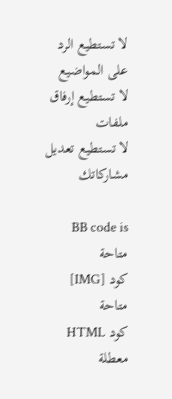لا تستطيع الرد على المواضيع
لا تستطيع إرفاق ملفات
لا تستطيع تعديل مشاركاتك

BB code is متاحة
كود [IMG] متاحة
كود HTML معطلة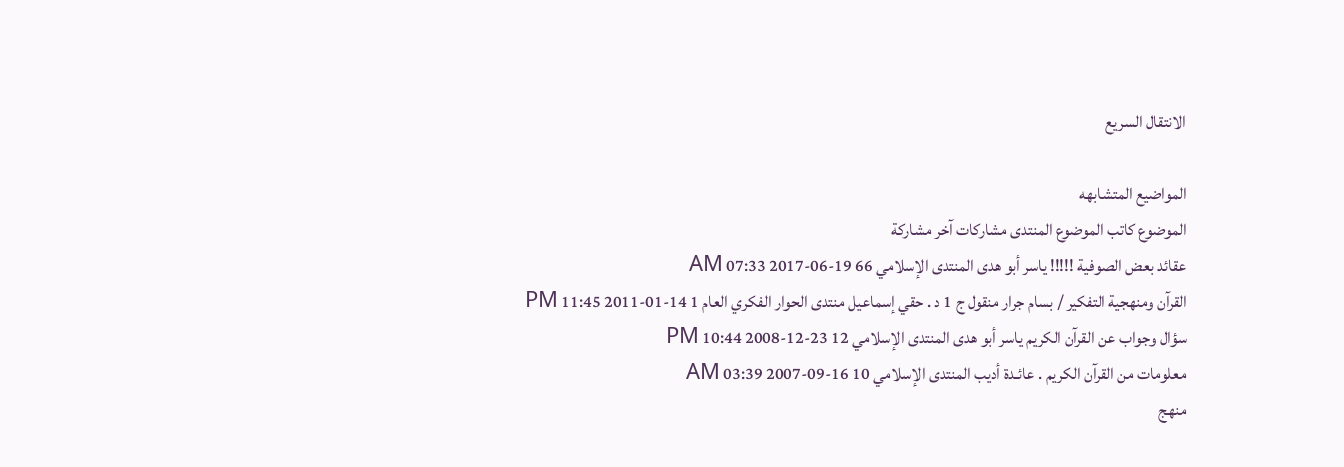الانتقال السريع

المواضيع المتشابهه
الموضوع كاتب الموضوع المنتدى مشاركات آخر مشاركة
عقائد بعض الصوفية !!!!! ياسر أبو هدى المنتدى الإسلامي 66 19-06-2017 07:33 AM
القرآن ومنهجية التفكير / بسام جرار منقول ج 1 د . حقي إسماعيل منتدى الحوار الفكري العام 1 14-01-2011 11:45 PM
سؤال وجواب عن القرآن الكريم ياسر أبو هدى المنتدى الإسلامي 12 23-12-2008 10:44 PM
معلومات من القرآن الكريم . عائـدة أديب المنتدى الإسلامي 10 16-09-2007 03:39 AM
منهج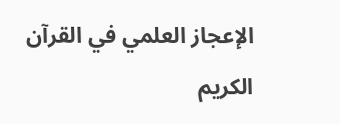الإعجاز العلمي في القرآن الكريم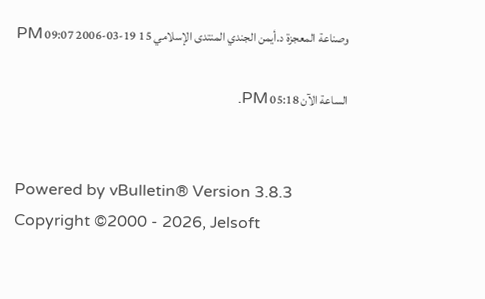وصناعة المعجزة د.أيمن الجندي المنتدى الإسلامي 15 19-03-2006 09:07 PM

الساعة الآن 05:18 PM.


Powered by vBulletin® Version 3.8.3
Copyright ©2000 - 2026, Jelsoft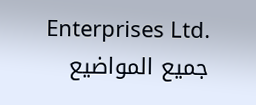Enterprises Ltd.
جميع المواضيع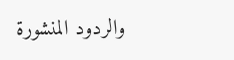والردود المنشورة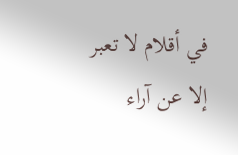في أقلام لا تعبر إلا عن آراء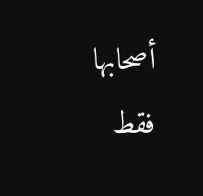أصحابها فقط